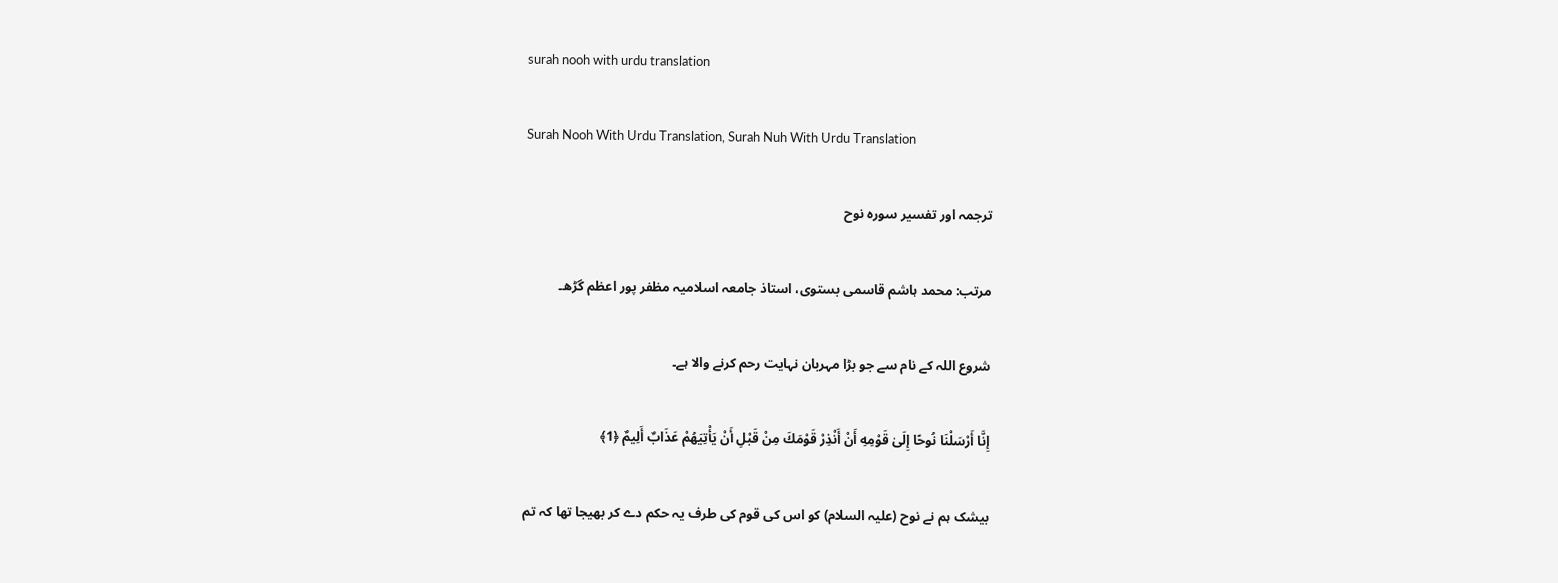surah nooh with urdu translation

Surah Nooh With Urdu Translation, Surah Nuh With Urdu Translation

ترجمہ اور تفسير سورہ نوح

مرتب: محمد ہاشم قاسمى بستوى، استاذ جامعہ اسلاميہ مظفر پور اعظم گڑھ۔

شروع اللہ کے نام سے جو بڑا مہربان نہایت رحم کرنے والا ہے۔

إِنَّا أَرْسَلْنَا نُوحًا إِلَىٰ قَوْمِهِ أَنْ أَنْذِرْ قَوْمَكَ مِنْ قَبْلِ أَنْ يَأْتِيَهُمْ عَذَابٌ أَلِيمٌ ﴿1﴾

بیشک ہم نے نوح (علیہ السلام) کو اس کی قوم کی طرف یہ حکم دے کر بھیجا تھا کہ تم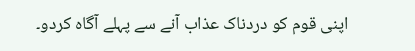اپنی قوم کو دردناک عذاب آنے سے پہلے آگاہ کردو۔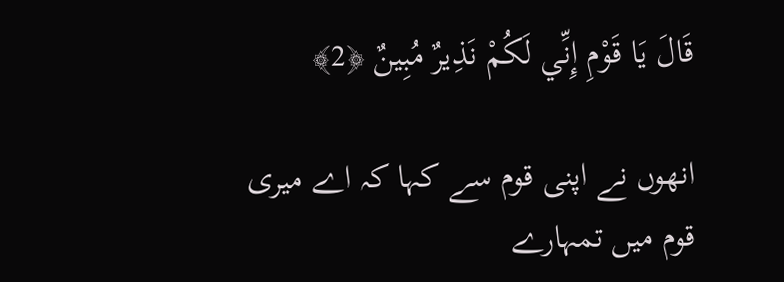قَالَ يَا قَوْمِ إِنِّي لَكُمْ نَذِيرٌ مُبِينٌ ﴿2﴾

انھوں نے اپنی قوم سے کہا کہ اے میری قوم میں تمہارے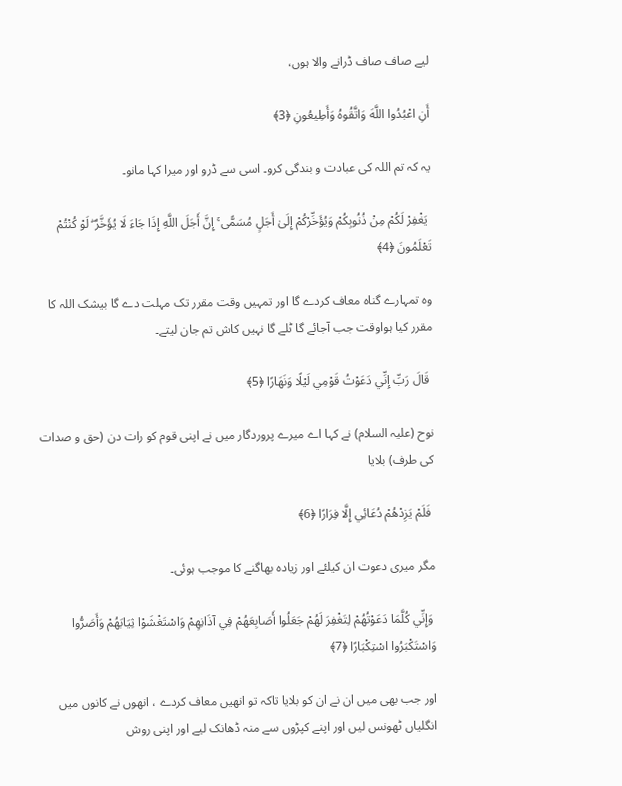لیے صاف صاف ڈرانے والا ہوں،

أَنِ اعْبُدُوا اللَّهَ وَاتَّقُوهُ وَأَطِيعُونِ ﴿3﴾

یہ کہ تم اللہ کی عبادت و بندگی کرو۔ اسی سے ڈرو اور میرا کہا مانو۔

 يَغْفِرْ لَكُمْ مِنْ ذُنُوبِكُمْ وَيُؤَخِّرْكُمْ إِلَىٰ أَجَلٍ مُسَمًّى ۚ إِنَّ أَجَلَ اللَّهِ إِذَا جَاءَ لَا يُؤَخَّرُ ۖ لَوْ كُنْتُمْ تَعْلَمُونَ ﴿4﴾

وہ تمہارے گناہ معاف کردے گا اور تمہیں وقت مقرر تک مہلت دے گا بیشک اللہ کا مقرر کیا ہواوقت جب آجائے گا ٹلے گا نہیں کاش تم جان لیتے۔

 قَالَ رَبِّ إِنِّي دَعَوْتُ قَوْمِي لَيْلًا وَنَهَارًا ﴿5﴾

نوح (علیہ السلام) نے کہا اے میرے پروردگار میں نے اپنی قوم کو رات دن (حق و صدات کی طرف) بلایا

 فَلَمْ يَزِدْهُمْ دُعَائِي إِلَّا فِرَارًا ﴿6﴾

مگر میری دعوت ان کیلئے اور زیادہ بھاگنے کا موجب ہوئی۔

 وَإِنِّي كُلَّمَا دَعَوْتُهُمْ لِتَغْفِرَ لَهُمْ جَعَلُوا أَصَابِعَهُمْ فِي آذَانِهِمْ وَاسْتَغْشَوْا ثِيَابَهُمْ وَأَصَرُّوا وَاسْتَكْبَرُوا اسْتِكْبَارًا ﴿7﴾

اور جب بھی میں ان نے ان کو بلایا تاکہ تو انھیں معاف کردے ، انھوں نے کانوں میں انگلیاں ٹھونس لیں اور اپنے کپڑوں سے منہ ڈھانک لیے اور اپنی روش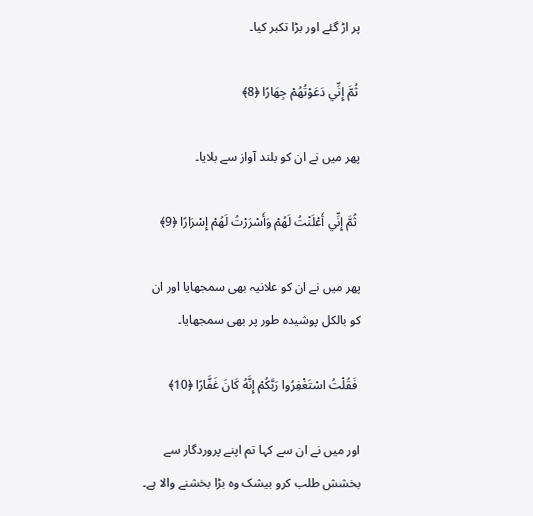پر اڑ گئے اور بڑا تکبر کیا۔

 ثُمَّ إِنِّي دَعَوْتُهُمْ جِهَارًا ﴿8﴾

پھر میں نے ان کو بلند آواز سے بلایا۔

 ثُمَّ إِنِّي أَعْلَنْتُ لَهُمْ وَأَسْرَرْتُ لَهُمْ إِسْرَارًا ﴿9﴾

پھر میں نے ان کو علانیہ بھی سمجھایا اور ان کو بالکل پوشیدہ طور پر بھی سمجھایا۔

 فَقُلْتُ اسْتَغْفِرُوا رَبَّكُمْ إِنَّهُ كَانَ غَفَّارًا ﴿10﴾

اور میں نے ان سے کہا تم اپنے پروردگار سے بخشش طلب کرو بیشک وہ بڑا بخشنے والا ہے۔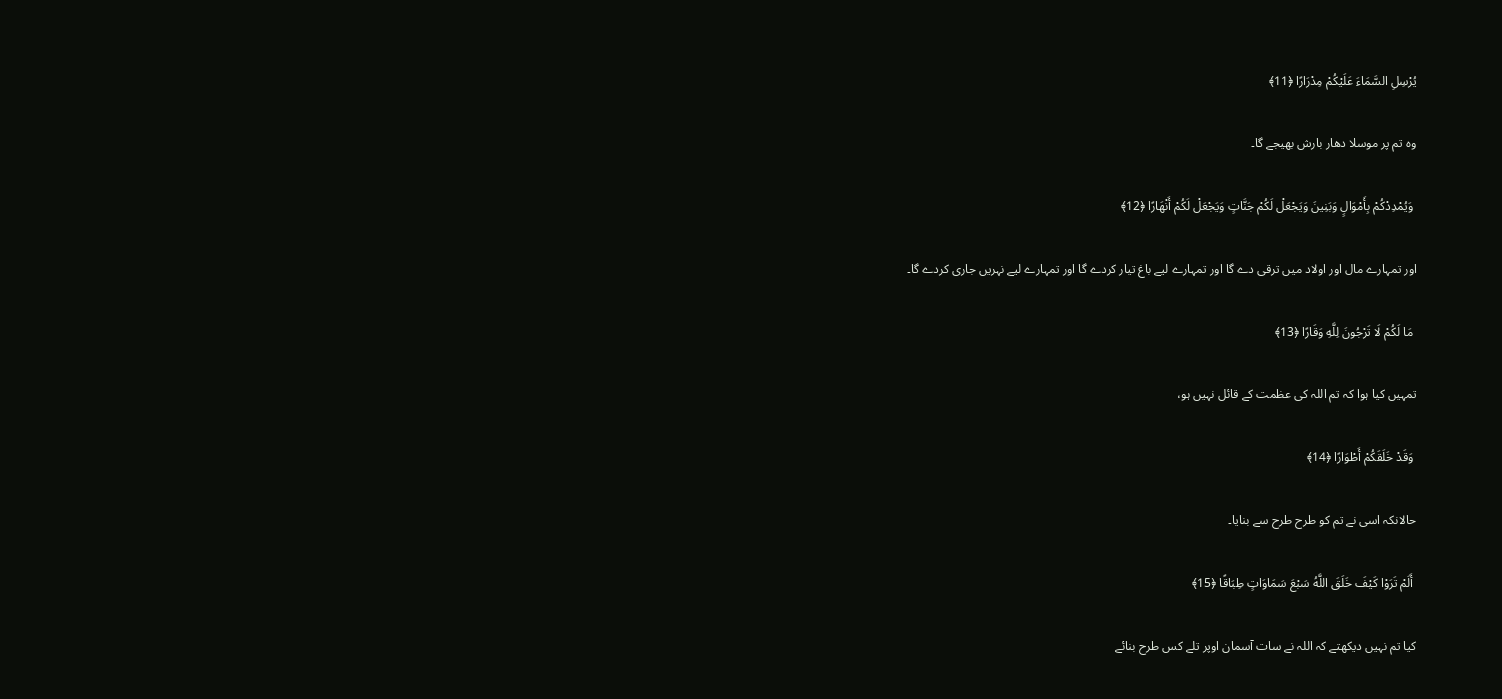يُرْسِلِ السَّمَاءَ عَلَيْكُمْ مِدْرَارًا ﴿11﴾

وہ تم پر موسلا دھار بارش بھیجے گا۔

 وَيُمْدِدْكُمْ بِأَمْوَالٍ وَبَنِينَ وَيَجْعَلْ لَكُمْ جَنَّاتٍ وَيَجْعَلْ لَكُمْ أَنْهَارًا ﴿12﴾

اور تمہارے مال اور اولاد میں ترقی دے گا اور تمہارے لیے باغ تیار کردے گا اور تمہارے لیے نہریں جاری کردے گا۔

 مَا لَكُمْ لَا تَرْجُونَ لِلَّهِ وَقَارًا ﴿13﴾

تمہیں کیا ہوا کہ تم اللہ کی عظمت کے قائل نہیں ہو،

 وَقَدْ خَلَقَكُمْ أَطْوَارًا ﴿14﴾

حالانکہ اسی نے تم کو طرح طرح سے بنایا۔

 أَلَمْ تَرَوْا كَيْفَ خَلَقَ اللَّهُ سَبْعَ سَمَاوَاتٍ طِبَاقًا ﴿15﴾

کیا تم نہیں دیکھتے کہ اللہ نے سات آسمان اوپر تلے کس طرح بنائے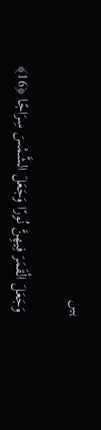ہیں

 وَجَعَلَ الْقَمَرَ فِيهِنَّ نُورًا وَجَعَلَ الشَّمْسَ سِرَاجًا ﴿16﴾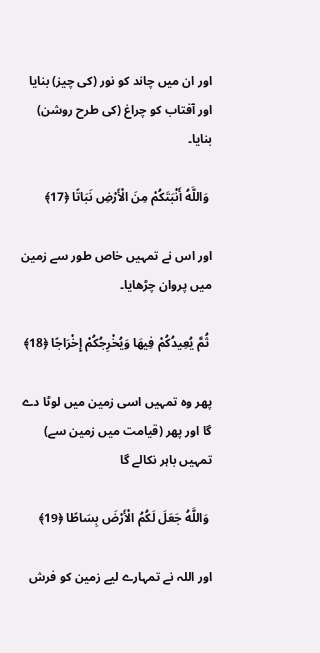اور ان میں چاند کو نور (کی چیز) بنایا اور آفتاب کو چراغ (کی طرح روشن) بنایا۔

 وَاللَّهُ أَنْبَتَكُمْ مِنَ الْأَرْضِ نَبَاتًا ﴿17﴾

اور اس نے تمہیں خاص طور سے زمین میں پروان چڑھایا۔

 ثُمَّ يُعِيدُكُمْ فِيهَا وَيُخْرِجُكُمْ إِخْرَاجًا ﴿18﴾

پھر وہ تمہیں اسی زمین میں لوٹا دے گا اور پھر (قیامت میں زمین سے) تمہیں باہر نکالے گا

 وَاللَّهُ جَعَلَ لَكُمُ الْأَرْضَ بِسَاطًا ﴿19﴾

اور اللہ نے تمہارے لیے زمین کو فرش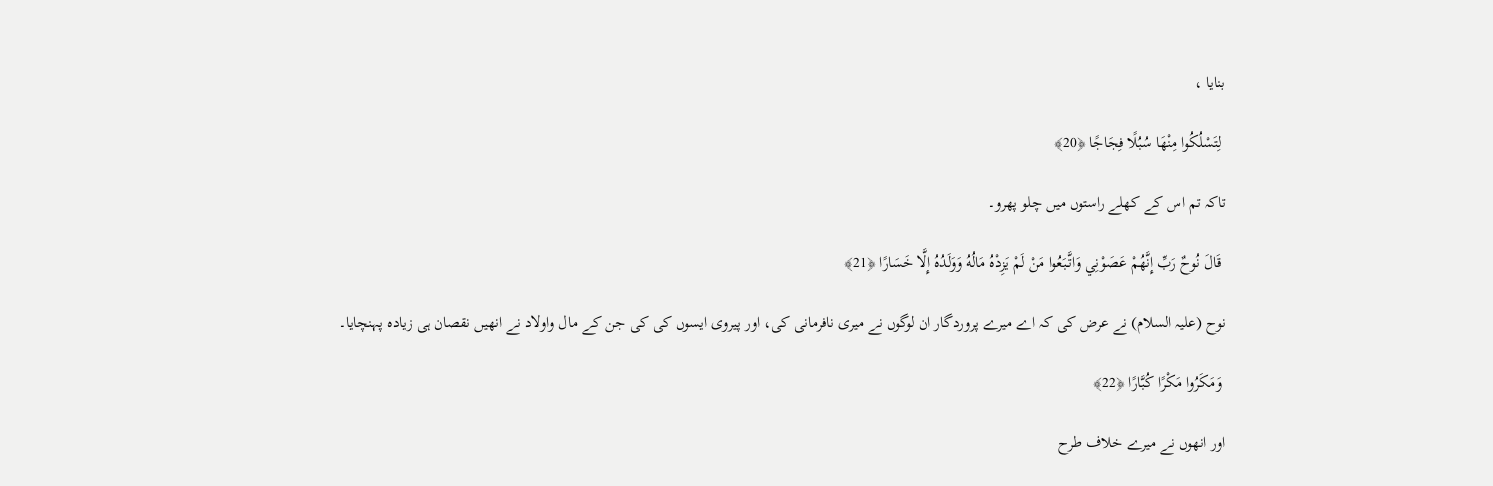بنایا ،

 لِتَسْلُكُوا مِنْهَا سُبُلًا فِجَاجًا ﴿20﴾

تاکہ تم اس کے کھلے راستوں میں چلو پھرو۔

 قَالَ نُوحٌ رَبِّ إِنَّهُمْ عَصَوْنِي وَاتَّبَعُوا مَنْ لَمْ يَزِدْهُ مَالُهُ وَوَلَدُهُ إِلَّا خَسَارًا ﴿21﴾

نوح (علیہ السلام) نے عرض کی کہ اے میرے پروردگار ان لوگوں نے میری نافرمانی کی، اور پیروی ایسوں کی کی جن کے مال واولاد نے انھیں نقصان ہی زیادہ پہنچایا۔

 وَمَكَرُوا مَكْرًا كُبَّارًا ﴿22﴾

اور انھوں نے میرے خلاف طرح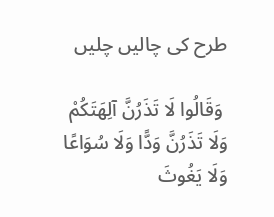طرح کی چالیں چلیں

 وَقَالُوا لَا تَذَرُنَّ آلِهَتَكُمْ وَلَا تَذَرُنَّ وَدًّا وَلَا سُوَاعًا وَلَا يَغُوثَ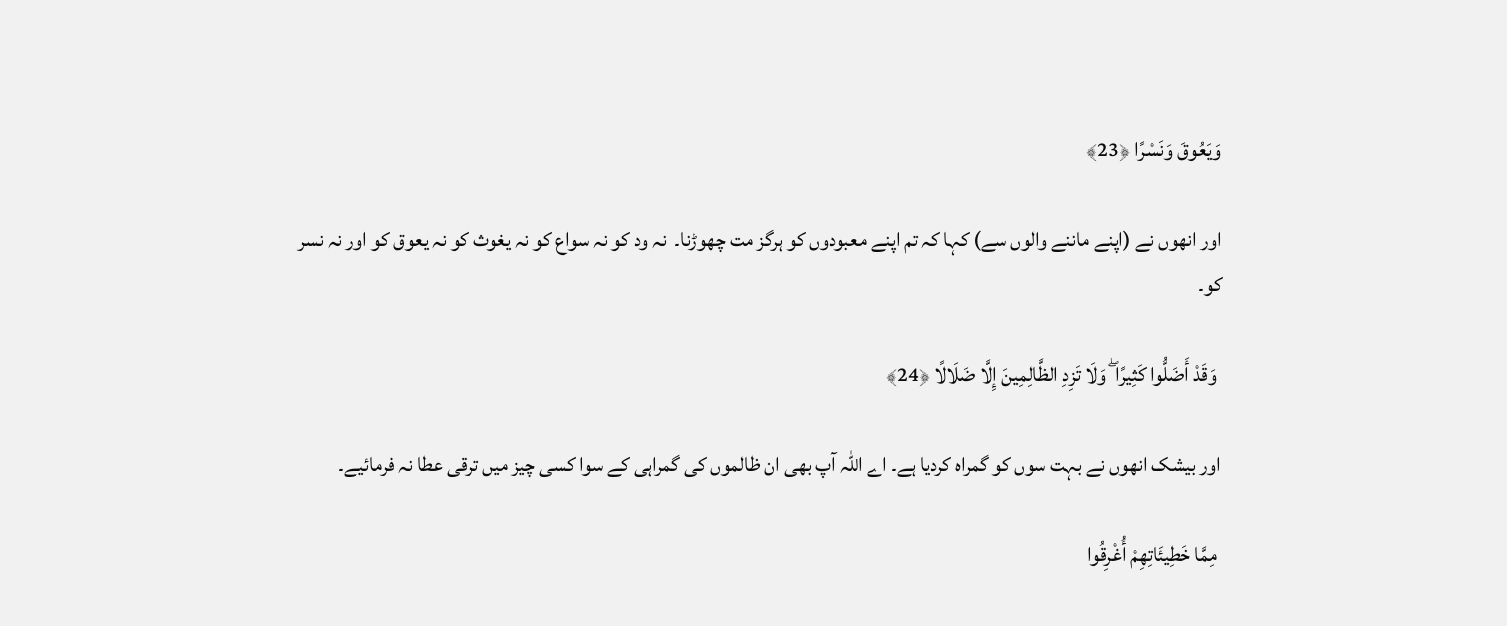وَيَعُوقَ وَنَسْرًا ﴿23﴾

اور انھوں نے (اپنے ماننے والوں سے) کہا کہ تم اپنے معبودوں کو ہرگز مت چھوڑنا۔  نہ ود کو نہ سواع کو نہ یغوث کو نہ یعوق کو اور نہ نسر کو۔

 وَقَدْ أَضَلُّوا كَثِيرًا ۖ وَلَا تَزِدِ الظَّالِمِينَ إِلَّا ضَلَالًا ﴿24﴾

اور بیشک انھوں نے بہت سوں کو گمراہ کردیا ہے۔ اے اللہ آپ بھی ان ظالموں کی گمراہی کے سوا کسی چیز میں ترقی عطا نہ فرمائیے۔

 مِمَّا خَطِيئَاتِهِمْ أُغْرِقُوا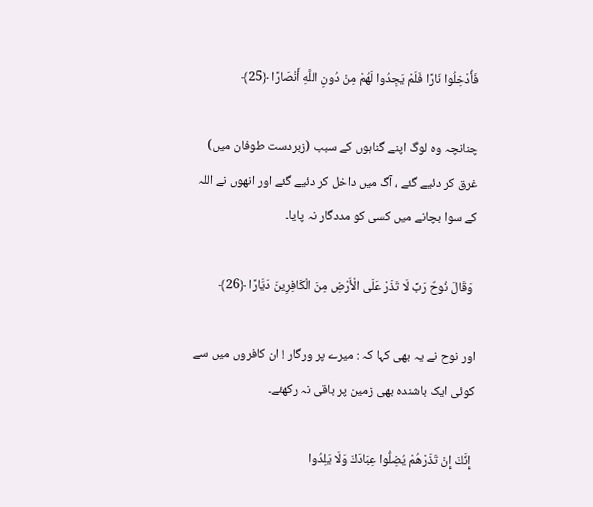فَأُدْخِلُوا نَارًا فَلَمْ يَجِدُوا لَهُمْ مِنْ دُونِ اللَّهِ أَنْصَارًا ﴿25﴾

چنانچہ وہ لوگ اپنے گناہوں کے سبب (زبردست طوفان میں) غرق کر دئیے گئے ، آگ میں داخل کر دئیے گئے اور انھوں نے اللہ کے سوا بچانے میں کسی کو مددگار نہ پایا۔

 وَقَالَ نُوحٌ رَبِّ لَا تَذَرْ عَلَى الْأَرْضِ مِنَ الْكَافِرِينَ دَيَّارًا ﴿26﴾

اور نوح نے یہ بھی کہا کہ : میرے پر ورگار ! ان کافروں میں سے کوئی ایک باشندہ بھی زمین پر باقی نہ رکھئے۔

 إِنَّكَ إِنْ تَذَرْهُمْ يُضِلُّوا عِبَادَكَ وَلَا يَلِدُوا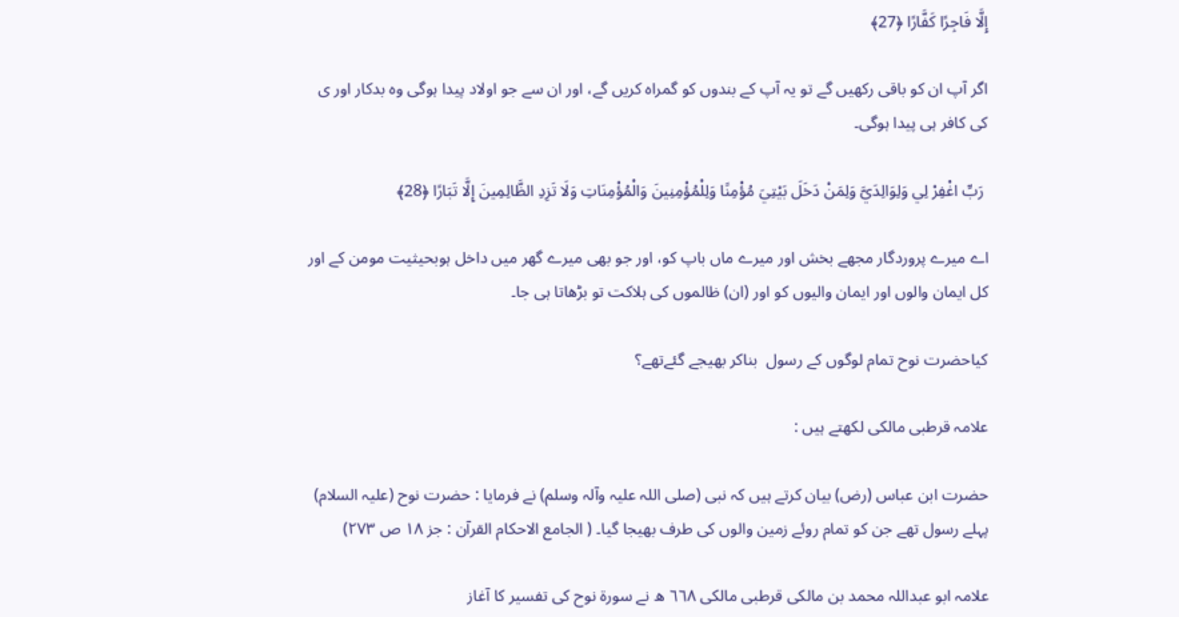إِلَّا فَاجِرًا كَفَّارًا ﴿27﴾

اگر آپ ان کو باقی رکھیں گے تو یہ آپ کے بندوں کو گمراہ کریں گے، اور ان سے جو اولاد پیدا ہوگی وہ بدکار اور ی کی کافر ہی پیدا ہوگی۔

 رَبِّ اغْفِرْ لِي وَلِوَالِدَيَّ وَلِمَنْ دَخَلَ بَيْتِيَ مُؤْمِنًا وَلِلْمُؤْمِنِينَ وَالْمُؤْمِنَاتِ وَلَا تَزِدِ الظَّالِمِينَ إِلَّا تَبَارًا ﴿28﴾

اے میرے پروردگار مجھے بخش اور میرے ماں باپ کو، اور جو بھی میرے گھر میں داخل ہوبحیثیت مومن کے اور کل ایمان والوں اور ایمان والیوں کو اور (ان) ظالموں کی ہلاکت تو بڑھاتا ہی جا۔

كياحضرت نوح تمام لوگوں کے رسول  بناكر بھيجے گئےتھے؟

علامہ قرطبی مالکی لکھتے ہیں :

حضرت ابن عباس (رض) بیان کرتے ہیں کہ نبی (صلی اللہ علیہ وآلہ وسلم) نے فرمایا : حضرت نوح (علیہ السلام) پہلے رسول تھے جن کو تمام روئے زمین والوں کی طرف بھیجا گیا۔ ( الجامع الاحکام القرآن : جز ١٨ ص ٢٧٣)

علامہ ابو عبداللہ محمد بن مالکی قرطبی مالکی ٦٦٨ ھ نے سورة نوح کی تفسیر کا آغاز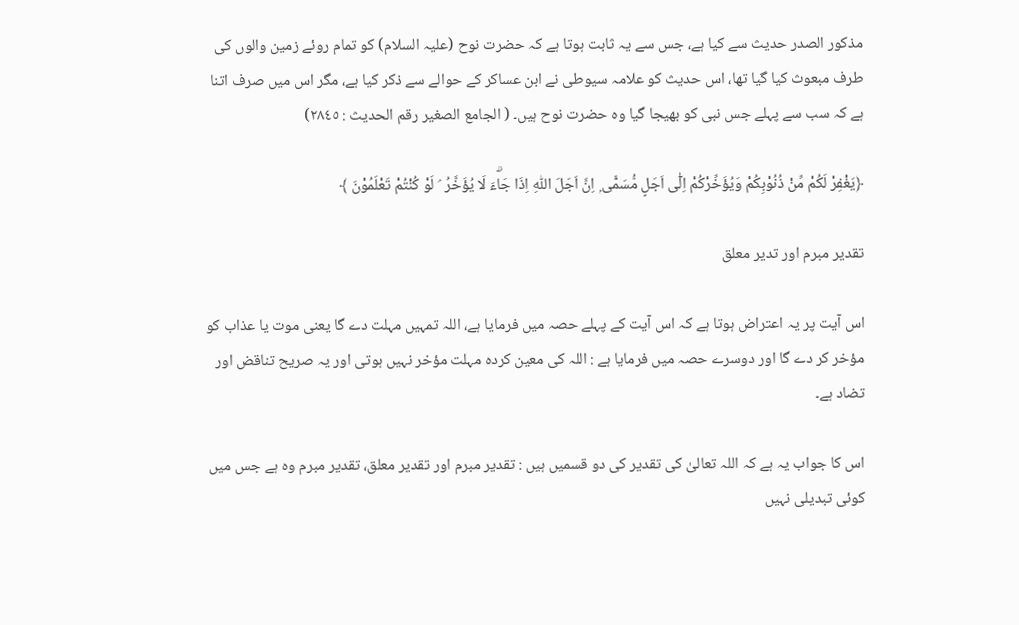مذکور الصدر حدیث سے کیا ہے، جس سے یہ ثابت ہوتا ہے کہ حضرت نوح (علیہ السلام) کو تمام روئے زمین والوں کی طرف مبعوث کیا گیا تھا، اس حدیث کو علامہ سیوطی نے ابن عساکر کے حوالے سے ذکر کیا ہے، مگر اس میں صرف اتنا ہے کہ سب سے پہلے جس نبی کو بھیجا گیا وہ حضرت نوح ہیں۔ ( الجامع الصغیر رقم الحدیث : ٢٨٤٥)

﴿يَغْفِرْ لَكُمْ مِّنْ ذُنُوْبِكُمْ وَيُؤَخِّرْكُمْ اِلٰٓى اَجَلٍ مُّسَمًّى ۭ اِنَّ اَجَلَ اللّٰهِ اِذَا جَاۗءَ لَا يُؤَخَّرُ  ۘ لَوْ كُنْتُمْ تَعْلَمُوْنَ ﴾

تقدیر مبرم اور تدیر معلق

اس آیت پر یہ اعتراض ہوتا ہے کہ اس آیت کے پہلے حصہ میں فرمایا ہے، اللہ تمہیں مہلت دے گا یعنی موت یا عذاب کو مؤخر کر دے گا اور دوسرے حصہ میں فرمایا ہے : اللہ کی معین کردہ مہلت مؤخر نہیں ہوتی اور یہ صریح تناقض اور تضاد ہے۔

اس کا جواب یہ ہے کہ اللہ تعالیٰ کی تقدیر کی دو قسمیں ہیں : تقدیر مبرم اور تقدیر معلق، تقدیر مبرم وہ ہے جس میں کوئی تبدیلی نہیں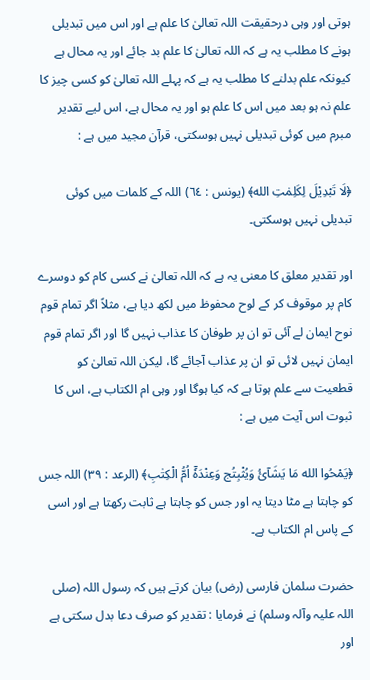ہوتی اور وہی درحقیقت اللہ تعالیٰ کا علم ہے اور اس میں تبدیلی ہونے کا مطلب یہ ہے کہ اللہ تعالیٰ کا علم بد جائے اور یہ محال ہے کیونکہ علم بدلنے کا مطلب یہ ہے کہ پہلے اللہ تعالیٰ کو کسی چیز کا علم نہ ہو بعد میں اس کا علم ہو اور یہ محال ہے، اس لیے تقدیر مبرم میں کوئی تبدیلی نہیں ہوسکتی، قرآن مجید میں ہے :

﴿لَا تَبْدِیْلَ لِکَلِمٰتِ الله﴾ (یونس : ٦٤) اللہ کے کلمات میں کوئی تبدیلی نہیں ہوسکتی۔

اور تقدیر معلق کا معنی یہ ہے کہ اللہ تعالیٰ نے کسی کام کو دوسرے کام پر موقوف کر کے لوح محفوظ میں لکھ دیا ہے، مثلاً اگر تمام قوم نوح ایمان لے آئی تو ان پر طوفان کا عذاب نہیں گا اور اگر تمام قوم ایمان نہیں لائی تو ان پر عذاب آجائے گا، لیکن اللہ تعالیٰ کو قطعیت سے علم ہوتا ہے کہ کیا ہوگا اور وہی ام الکتاب ہے، اس کا ثبوت اس آیت میں ہے :

﴿یَمْحُوا الله مَا یَشَآئُ وَیُثْبِتُج وَعِنْدَہٗٓ اُمُّ الْکِتٰبِ﴾ (الرعد : ٣٩) اللہ جس کو چاہتا ہے مٹا دیتا یہ اور جس کو چاہتا ہے ثابت رکھتا ہے اور اسی کے پاس ام الکتاب ہے۔

حضرت سلمان فارسی (رض) بیان کرتے ہیں کہ رسول اللہ (صلی اللہ علیہ وآلہ وسلم) نے فرمایا : تقدیر کو صرف دعا بدل سکتی ہے اور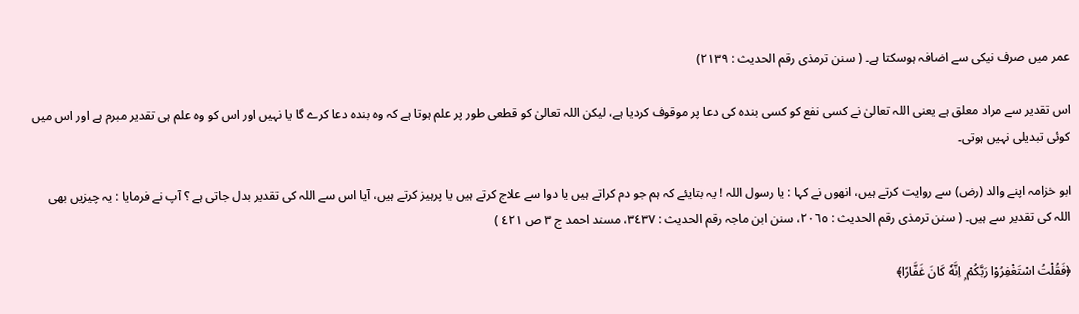عمر میں صرف نیکی سے اضافہ ہوسکتا ہے۔ ( سنن ترمذی رقم الحدیث : ٢١٣٩)

اس تقدیر سے مراد معلق ہے یعنی اللہ تعالیٰ نے کسی نفع کو کسی بندہ کی دعا پر موقوف کردیا ہے، لیکن اللہ تعالیٰ کو قطعی طور پر علم ہوتا ہے کہ وہ بندہ دعا کرے گا یا نہیں اور اس کو وہ علم ہی تقدیر مبرم ہے اور اس میں کوئی تبدیلی نہیں ہوتی۔

ابو خزامہ اپنے والد (رض) سے روایت کرتے ہیں، انھوں نے کہا : یا رسول اللہ ! یہ بتایئے کہ ہم جو دم کراتے ہیں یا دوا سے علاج کرتے ہیں یا پرہیز کرتے ہیں، آیا اس سے اللہ کی تقدیر بدل جاتی ہے ؟ آپ نے فرمایا : یہ چیزیں بھی اللہ کی تقدیر سے ہیں۔ ( سنن ترمذی رقم الحدیث : ٢٠٦٥، سنن ابن ماجہ رقم الحدیث : ٣٤٣٧، مسند احمد ج ٣ ص ٤٢١ )

﴿فَقُلْتُ اسْتَغْفِرُوْا رَبَّكُمْ ۭ اِنَّهٗ كَانَ غَفَّارًا﴾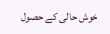خوش حالی کے حصول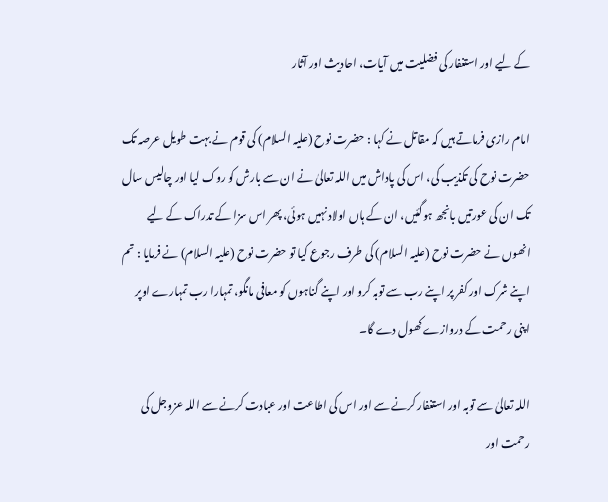کے لیے اور استغفار کی فضلیت میں آیات، احادیث اور آثار

امام رازی فرماتے ہیں کہ مقاتل نے کہا : حضرت نوح (علیہ السلام) کی قوم نے بہت طویل عرصہ تک حضرت نوح کی تکذیب کی، اس کی پاداش میں اللہ تعالیٰ نے ان سے بارش کو روک لیا اور چالیس سال تک ان کی عورتیں بانجھ ہوگئیں، ان کے ہاں اولاد نہیں ہوئی، پھر اس سزا کے تدراک کے لیے انھوں نے حضرت نوح (علیہ السلام) کی طرف رجوع کیا تو حضرت نوح (علیہ السلام) نے فرمایا : تم اپنے شرک اور کفر پر اپنے رب سے توبہ کرو اور اپنے گناہوں کو معافی مانگو، تمہارا رب تمہارے اوپر اپنی رحمت کے دروازے کھول دے گا۔

اللہ تعالیٰ سے توبہ اور استغفار کرنے سے اور اس کی اطاعت اور عبادت کرنے سے اللہ عزوجل کی رحمت اور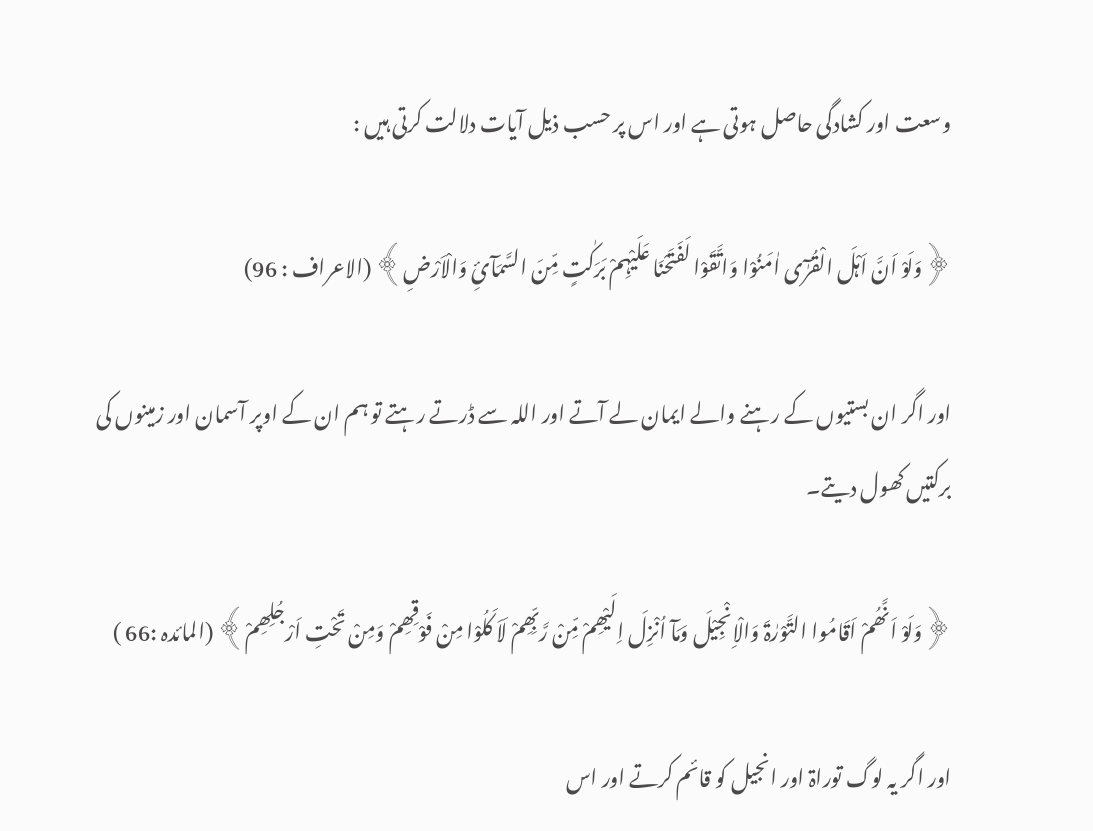وسعت اور کشادگی حاصل ہوتی ہے اور اس پر حسب ذیل آیات دلالت کرتی ہیں :

﴿وَلَوْ اَنَّ اَہْلَ الْقُرٰٓی اٰمَنُوْا وَاتَّقَوْا لَفَتَحْنَا عَلَیْہِمْ بَرَکٰتٍ مِّنَ السَّمَآئِ وَالْاَرْضِ﴾ (الاعراف : 96)

اور اگر ان بستیوں کے رہنے والے ایمان لے آتے اور اللہ سے ڈرتے رہتے تو ہم ان کے اوپر آسمان اور زمینوں کی برکتیں کھول دیتے۔

﴿وَلَوْ اَنَّھُمْ اَقَامُوا التَّوْرٰۃَ وَالْاِنْجِیْلَ وَمَآ اُنْزِلَ اِلَیْھِمْ مِّنْ رَّبِّھِمْ لَاَ کَلُوْا مِنْ فَوْقِھِمْ وَمِنْ تَحْتِ اَرْجُلِھِمْ﴾ (المائدہ :66 )

اور اگر یہ لوگ توراۃ اور انجیل کو قائم کرتے اور اس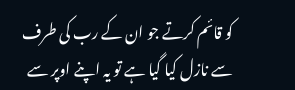کو قائم کرتے جو ان کے رب کی طرف سے نازل کیا گیا ہے تو یہ اپنے اوپر سے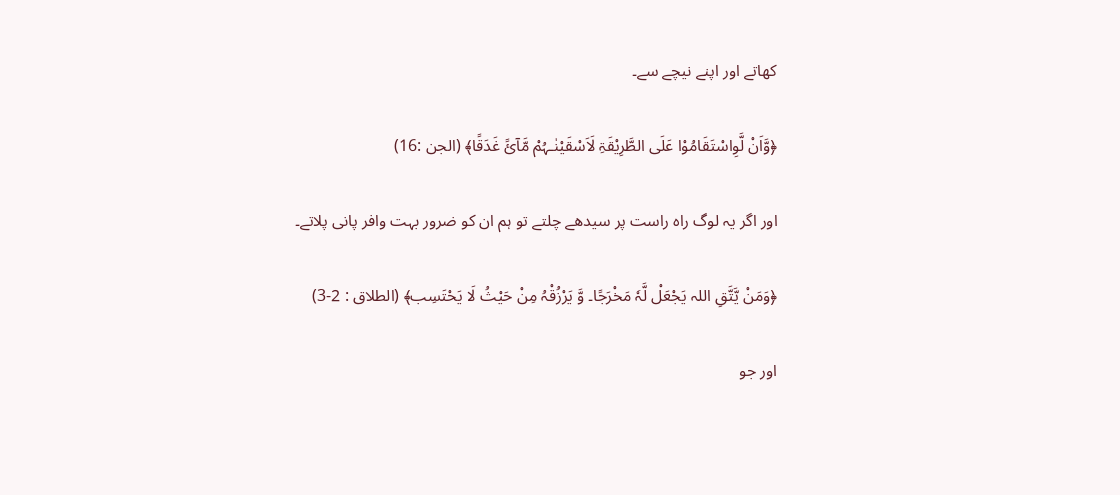کھاتے اور اپنے نیچے سے۔

﴿وَّاَنْ لَّوِاسْتَقَامُوْا عَلَی الطَّرِیْقَۃِ لَاَسْقَیْنٰـہُمْ مَّآئً غَدَقًا﴾ (الجن :16)

اور اگر یہ لوگ راہ راست پر سیدھے چلتے تو ہم ان کو ضرور بہت وافر پانی پلاتے۔

﴿وَمَنْ یَّتَّقِ اللہ یَجْعَلْ لَّہٗ مَخْرَجًا۔ وَّ یَرْزُقْہُ مِنْ حَیْثُ لَا یَحْتَسِب﴾ (الطلاق : 2-3)

اور جو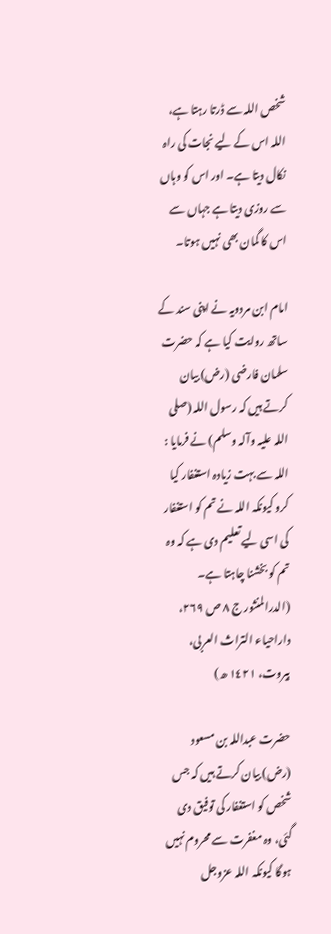شخص اللہ سے ڈرتا رہتا ہے، اللہ اس کے لیے نجات کی راہ نکال دیتا ہے۔ اور اس کو وہاں سے روزی دیتا ہے جہاں سے اس کا گمان بھی نہیں ہوتا۔

امام ابن مردویہ نے اپنی سند کے ساتھ روایت کیا ہے کہ حضرت سلمان فارضی (رض) بیان کرتے ہیں کہ رسول اللہ (صلی اللہ علیہ وآلہ وسلم) نے فرمایا : اللہ سے بہت زیادہ استغفار کیا کرو کیونکہ اللہ نے تم کو استغفار کی اسی لیے تعلیم دی ہے کہ وہ تم کو بخشنا چاہتا ہے۔ (الدرالمنثور ج ٨ ص ٢٦٩، داراحیاء التراث العربی، بیروت، ١٤٢١ ھ)

حضرت عبداللہ بن مسعود (رض) بیان کرتے ہیں کہ جس شخص کو استغفار کی توفیق دی گئی، وہ مغفرت سے محروم نہیں ہوگا کیونکہ اللہ عزوجل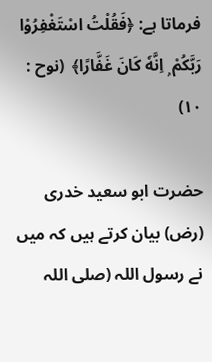فرماتا ہے: ﴿فَقُلْتُ اسْتَغْفِرُوْا رَبَّكُمْ ۭ اِنَّهٗ كَانَ غَفَّارًا﴾  (نوح : ١٠)

حضرت ابو سعید خدری (رض) بیان کرتے ہیں کہ میں نے رسول اللہ (صلی اللہ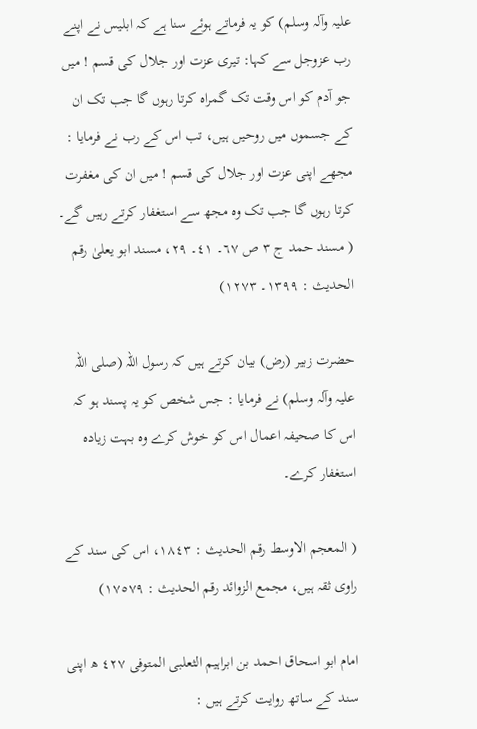علیہ وآلہ وسلم) کو یہ فرماتے ہوئے سنا ہے کہ ابلیس نے اپنے رب عزوجل سے کہا: تیری عزت اور جلال کی قسم ! میں جو آدم کو اس وقت تک گمراہ کرتا رہوں گا جب تک ان کے جسموں میں روحیں ہیں، تب اس کے رب نے فرمایا : مجھے اپنی عزت اور جلال کی قسم ! میں ان کی مغفرت کرتا رہوں گا جب تک وہ مجھ سے استغفار کرتے رہیں گے۔ ( مسند حمد ج ٣ ص ٦٧۔ ٤١۔ ٢٩، مسند ابو یعلیٰ رقم الحدیث : ١٣٩٩۔ ١٢٧٣)

حضرت زبیر (رض) بیان کرتے ہیں کہ رسول اللہ (صلی اللہ علیہ وآلہ وسلم) نے فرمایا : جس شخص کو یہ پسند ہو کہ اس کا صحیفہ اعمال اس کو خوش کرے وہ بہت زیادہ استغفار کرے۔

( المعجم الاوسط رقم الحدیث : ١٨٤٣، اس کی سند کے راوی ثقہ ہیں، مجمع الزوائد رقم الحدیث : ١٧٥٧٩)

امام ابو اسحاق احمد بن ابراہیم الثعلبی المتوفی ٤٢٧ ھ اپنی سند کے ساتھ روایت کرتے ہیں :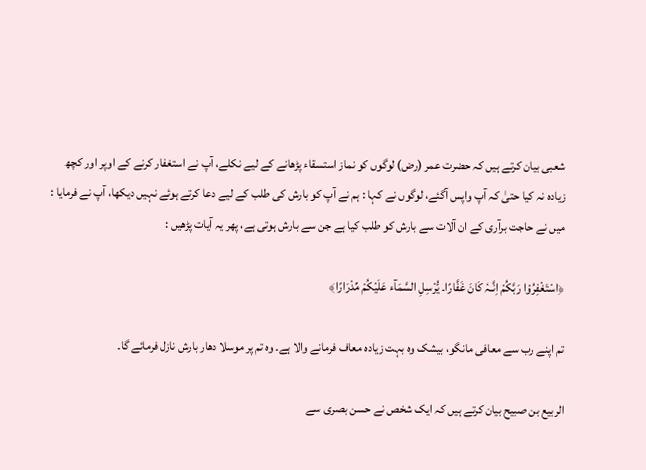شعبی بیان کرتے ہیں کہ حضرت عمر (رض) لوگوں کو نماز استسقاء پڑھانے کے لیے نکلے، آپ نے استغفار کرنے کے اوپر اور کچھ زیادہ نہ کیا حتیٰ کہ آپ واپس آگئے، لوگوں نے کہا : ہم نے آپ کو بارش کی طلب کے لیے دعا کرتے ہوئے نہیں دیکھا، آپ نے فرمایا : میں نے حاجت برآری کے ان آلات سے بارش کو طلب کیا ہے جن سے بارش ہوتی ہے، پھر یہ آیات پڑھیں :

﴿اسْتَغْفِرُوْا رَبَّکُمْ اِنَّـہٗ کَانَ غَفَّارًا۔ یُّرْسِلِ السَّمَآء عَلَیْکُمْ مِّدْرَارًا﴾

تم اپنے رب سے معافی مانگو، بیشک وہ بہت زیادہ معاف فرمانے والا ہے۔ وہ تم پر موسلا دھار بارش نازل فرمائے گا۔

الربیع بن صبیح بیان کرتے ہیں کہ ایک شخص نے حسن بصری سے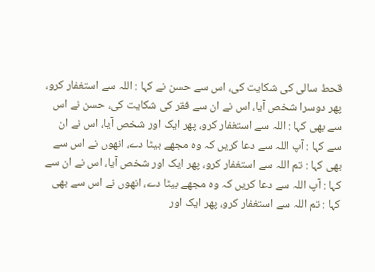قحط سالی کی شکایت کی، اس سے حسن نے کہا : اللہ سے استغفار کرو، پھر دوسرا شخص آیا، اس نے ان سے فقر کی شکایت کی، حسن نے اس سے بھی کہا : اللہ سے استغفار کرو، پھر ایک اور شخص آیا، اس نے ان سے کہا : آپ اللہ سے دعا کریں کہ وہ مجھے بیٹا دے، انھوں نے اس سے بھی کہا : تم اللہ سے استغفار کرو، پھر ایک اور شخص آیا، اس نے ان سے کہا : آپ اللہ سے دعا کریں کہ وہ مجھے بیٹا دے، انھوں نے اس سے بھی کہا : تم اللہ سے استغفار کرو، پھر ایک اور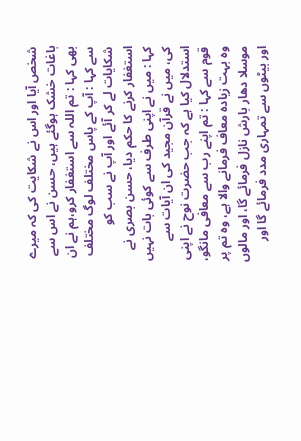شخص آیا اور اس نے شکایت کی کہ میرے باغات خشک ہوگئے ہیں، حسن نے اس سے بھی کہا : تم اللہ سے استغفار کرو،ہم نے ان سے کہا : آپ کے پاس مختلف لوگ مختلف شکایات لے کر آئے اور آپ نے سب کو استغفار کرنے کا حکم دیا، حسن بصری نے کہا : میں نے اپنی طرف سے کوئی بات نہیں کی، میں نے قرآن مجید کی ان آیات سے استدلال کیا ہے کہ جب حضرت نوح نے اپنی قوم سے کہا : تم اپنے رب سے معافی مانگو، وہ بہت زیادہ معاف فرمانے والا ہے، وہ تم پر موسلا دھار بارش نازل فرمائے گا، اور مالوں اور بیٹوں سے تمہاری مدد فرمائے گا اور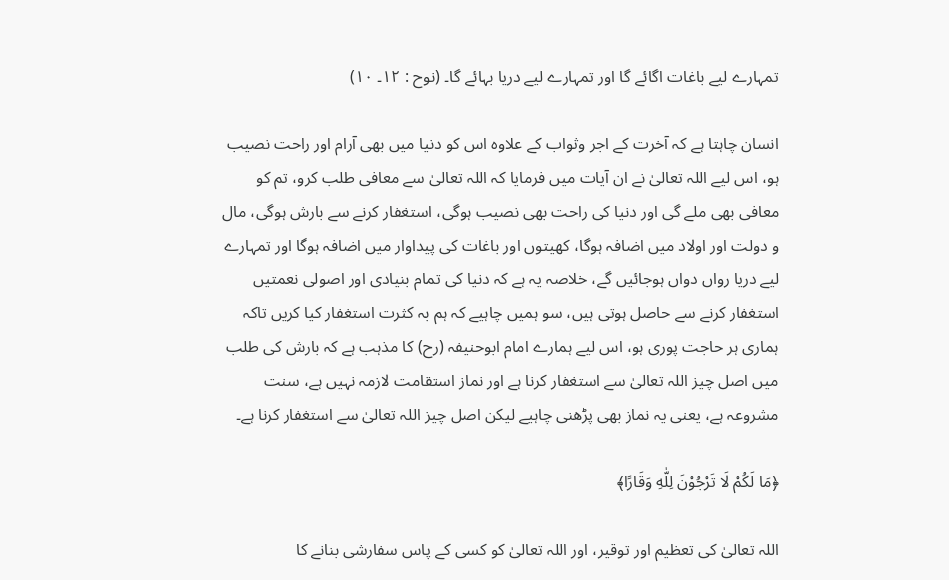تمہارے لیے باغات اگائے گا اور تمہارے لیے دریا بہائے گا۔ (نوح : ١٢۔ ١٠)

انسان چاہتا ہے کہ آخرت کے اجر وثواب کے علاوہ اس کو دنیا میں بھی آرام اور راحت نصیب ہو، اس لیے اللہ تعالیٰ نے ان آیات میں فرمایا کہ اللہ تعالیٰ سے معافی طلب کرو، تم کو معافی بھی ملے گی اور دنیا کی راحت بھی نصیب ہوگی، استغفار کرنے سے بارش ہوگی، مال و دولت اور اولاد میں اضافہ ہوگا، کھیتوں اور باغات کی پیداوار میں اضافہ ہوگا اور تمہارے لیے دریا رواں دواں ہوجائیں گے، خلاصہ یہ ہے کہ دنیا کی تمام بنیادی اور اصولی نعمتیں استغفار کرنے سے حاصل ہوتی ہیں، سو ہمیں چاہیے کہ ہم بہ کثرت استغفار کیا کریں تاکہ ہماری ہر حاجت پوری ہو، اس لیے ہمارے امام ابوحنیفہ (رح) کا مذہب ہے کہ بارش کی طلب میں اصل چیز اللہ تعالیٰ سے استغفار کرنا ہے اور نماز استقامت لازمہ نہیں ہے، سنت مشروعہ ہے، یعنی یہ نماز بھی پڑھنی چاہیے لیکن اصل چیز اللہ تعالیٰ سے استغفار کرنا ہے۔

﴿مَا لَكُمْ لَا تَرْجُوْنَ لِلّٰهِ وَقَارًا﴾

اللہ تعالیٰ کی تعظیم اور توقير، اور اللہ تعالیٰ کو کسی کے پاس سفارشی بنانے کا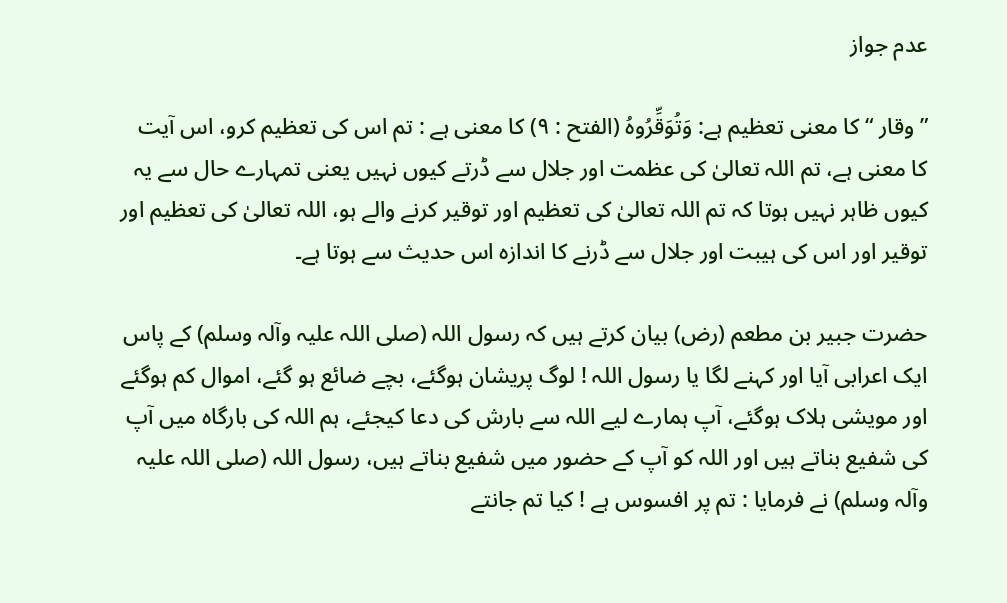عدم جواز

” وقار “ کا معنی تعظیم ہے: وَتُوَقِّرُوهُ (الفتح : ٩) کا معنی ہے : تم اس کی تعظیم کرو، اس آیت کا معنی ہے، تم اللہ تعالیٰ کی عظمت اور جلال سے ڈرتے کیوں نہیں یعنی تمہارے حال سے یہ کیوں ظاہر نہیں ہوتا کہ تم اللہ تعالیٰ کی تعظیم اور توقیر کرنے والے ہو، اللہ تعالیٰ کی تعظیم اور توقير اور اس کی ہیبت اور جلال سے ڈرنے کا اندازہ اس حدیث سے ہوتا ہے۔

حضرت جبیر بن مطعم (رض) بیان کرتے ہیں کہ رسول اللہ (صلی اللہ علیہ وآلہ وسلم) کے پاس ایک اعرابی آیا اور کہنے لگا یا رسول اللہ ! لوگ پریشان ہوگئے، بچے ضائع ہو گئے، اموال کم ہوگئے اور مویشی ہلاک ہوگئے، آپ ہمارے لیے اللہ سے بارش کی دعا کیجئے، ہم اللہ کی بارگاہ میں آپ کی شفیع بناتے ہیں اور اللہ کو آپ کے حضور میں شفیع بناتے ہیں، رسول اللہ (صلی اللہ علیہ وآلہ وسلم) نے فرمایا : تم پر افسوس ہے ! کیا تم جانتے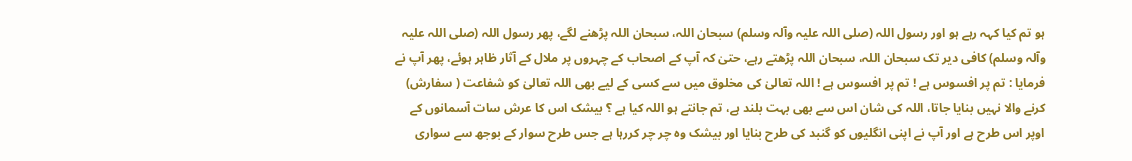ہو تم کیا کہہ رہے ہو اور رسول اللہ (صلی اللہ علیہ وآلہ وسلم) سبحان اللہ، سبحان اللہ پڑھنے لگے، پھر رسول اللہ (صلی اللہ علیہ وآلہ وسلم) کافی دیر تک سبحان اللہ، سبحان اللہ پڑھتے رہے، حتیٰ کہ آپ کے اصحاب کے چہروں پر ملال کے آثار ظاہر ہوئے، پھر آپ نے فرمایا : تم پر افسوس ہے ! تم پر افسوس ہے ! اللہ تعالیٰ کی مخلوق میں سے کسی کے لیے بھی اللہ تعالیٰ کو شفاعت ( سفارش) کرنے والا نہیں بنایا جاتا، اللہ کی شان اس سے بھی بہت بلند ہے، تم جانتے ہو اللہ کیا ہے ؟ بیشک اس کا عرش سات آسمانوں کے اوپر اس طرح ہے اور آپ نے اپنی انگلیوں کو گنبد کی طرح بنایا اور بیشک وہ چر چر کررہا ہے جس طرح سوار کے بوجھ سے سواری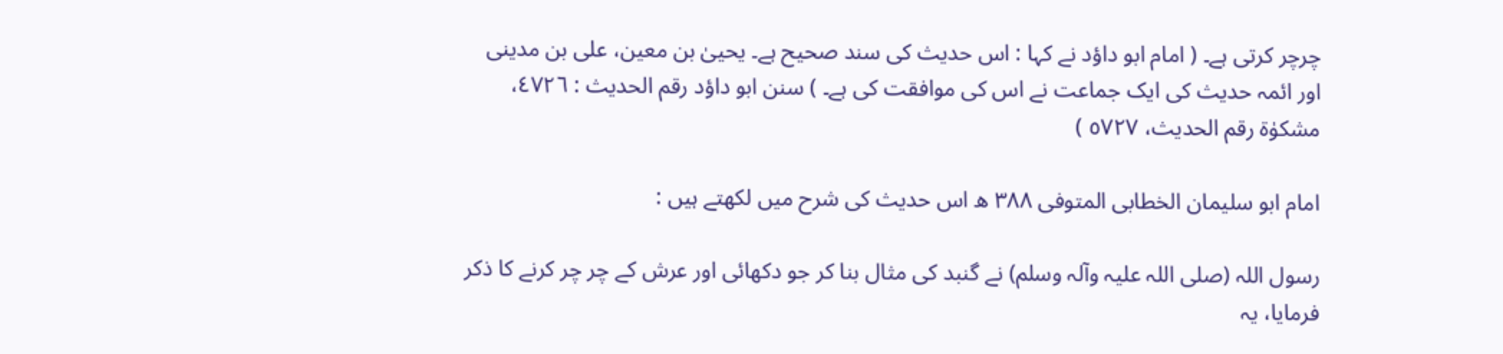چرچر کرتی ہے۔ ( امام ابو داؤد نے کہا : اس حدیث کی سند صحیح ہے۔ یحییٰ بن معین، علی بن مدینی اور ائمہ حدیث کی ایک جماعت نے اس کی موافقت کی ہے۔ ) سنن ابو داؤد رقم الحدیث : ٤٧٢٦، مشکوٰة رقم الحدیث، ٥٧٢٧ )

امام ابو سلیمان الخطابی المتوفی ٣٨٨ ھ اس حدیث کی شرح میں لکھتے ہیں :

رسول اللہ (صلی اللہ علیہ وآلہ وسلم) نے گنبد کی مثال بنا کر جو دکھائی اور عرش کے چر چر کرنے کا ذکر فرمایا، یہ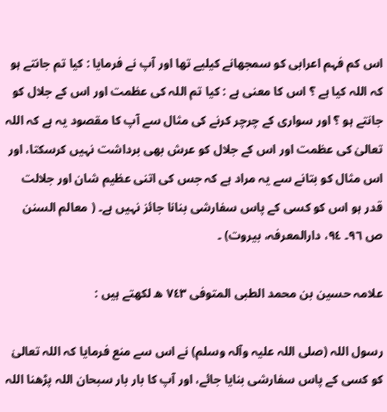اس کم فہم اعرابی کو سمجھانے کیلیے تھا اور آپ نے فرمایا : کیا تم جانتے ہو کہ اللہ کیا ہے ؟ اس کا معنی ہے : کیا تم اللہ کی عظمت اور اس کے جلال کو جانتے ہو ؟ اور سواری کے چرچر کرنے کی مثال سے آپ کا مقصود یہ ہے کہ اللہ تعالیٰ کی عظمت اور اس کے جلال کو عرش بھی برداشت نہیں کرسکتا، اور اس مثال کو بتانے سے یہ مراد ہے کہ جس کی اتنی عظیم شان اور جلالت قدر ہو اس کو کسی کے پاس سفارشی بنانا جائز نہیں ہے۔ ( معالم السنن ص ٩٦۔ ٩٤، دارالمعرفہ، بیروت) ۔

علامہ حسین بن محمد الطبی المتوفی ٧٤٣ ھ لکھتے ہیں :

رسول اللہ (صلی اللہ علیہ وآلہ وسلم) نے اس سے منع فرمایا کہ اللہ تعالیٰ کو کسی کے پاس سفارشی بنایا جائے، اور آپ کا بار بار سبحان اللہ پڑھنا اللہ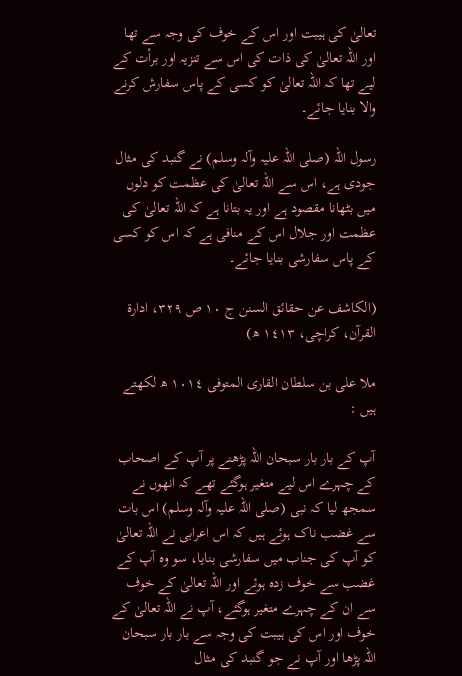تعالیٰ کی ہیبت اور اس کے خوف کی وجہ سے تھا اور اللہ تعالیٰ کی ذات کی اس سے تنزیہ اور برأت کے لیے تھا کہ اللہ تعالیٰ کو کسی کے پاس سفارش کرنے والا بنایا جائے۔

رسول اللہ (صلی اللہ علیہ وآلہ وسلم) نے گنبد کی مثال جودی ہے، اس سے اللہ تعالیٰ کی عظمت کو دلوں میں بٹھانا مقصود ہے اور یہ بتانا ہے کہ اللہ تعالیٰ کی عظمت اور جلال اس کے منافی ہے کہ اس کو کسی کے پاس سفارشی بنایا جائے۔

(الکاشف عن حقائق السنن ج ١٠ ص ٣٢٩، ادارۃ القرآن، کراچی، ١٤١٣ ھ)

ملا علی بن سلطان القاری المتوفی ١٠١٤ ھ لکھتے ہیں :

آپ کے بار بار سبحان اللہ پڑھنے پر آپ کے اصحاب کے چہرے اس لیے متغیر ہوگئے تھے کہ انھوں نے سمجھ لیا کہ نبی (صلی اللہ علیہ وآلہ وسلم) اس بات سے غضب ناک ہوئے ہیں کہ اس اعرابی نے اللہ تعالیٰ کو آپ کی جناب میں سفارشی بنایا، سو وہ آپ کے غضب سے خوف زدہ ہوئے اور اللہ تعالیٰ کے خوف سے ان کے چہرے متغیر ہوگئے، آپ نے اللہ تعالیٰ کے خوف اور اس کی ہیبت کی وجہ سے بار بار سبحان اللہ پڑھا اور آپ نے جو گنبد کی مثال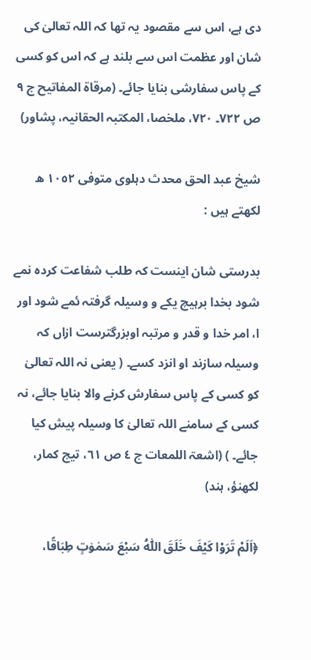دی ہے، اس سے مقصود یہ تھا کہ اللہ تعالیٰ کی شان اور عظمت اس سے بلند ہے کہ اس کو کسی کے پاس سفارشی بنایا جائے۔ (مرقاۃ المفاتیح ج ٩ ص ٧٢٢۔ ٧٢٠، ملخصا، المکتبہ الحقانیہ، پشاور)

شیخ عبد الحق محدث دہلوی متوفی ١٠٥٢ ھ لکھتے ہیں :

بدرستی شان اینست کہ طلب شفاعت کردہ نمے شود بخدا برہیچ یکے و وسیلہ گرفتہ ئمے شود اور ا، امر خدا و قدر و مرتبہ اوبزرگترست ازاں کہ وسیلہ سازند او انزد کسے۔ ( یعنی نہ اللہ تعالیٰ کو کسی کے پاس سفارش کرنے والا بنایا جائے، نہ کسی کے سامنے اللہ تعالیٰ کا وسیلہ پیش کیا جائے۔ ) (اشعۃ اللمعات ج ٤ ص ٦١، تیج کمار، لکھنؤ، ہند)

﴿اَلَمْ تَرَوْا كَيْفَ خَلَقَ اللّٰهُ سَبْعَ سَمٰوٰتٍ طِبَاقًا،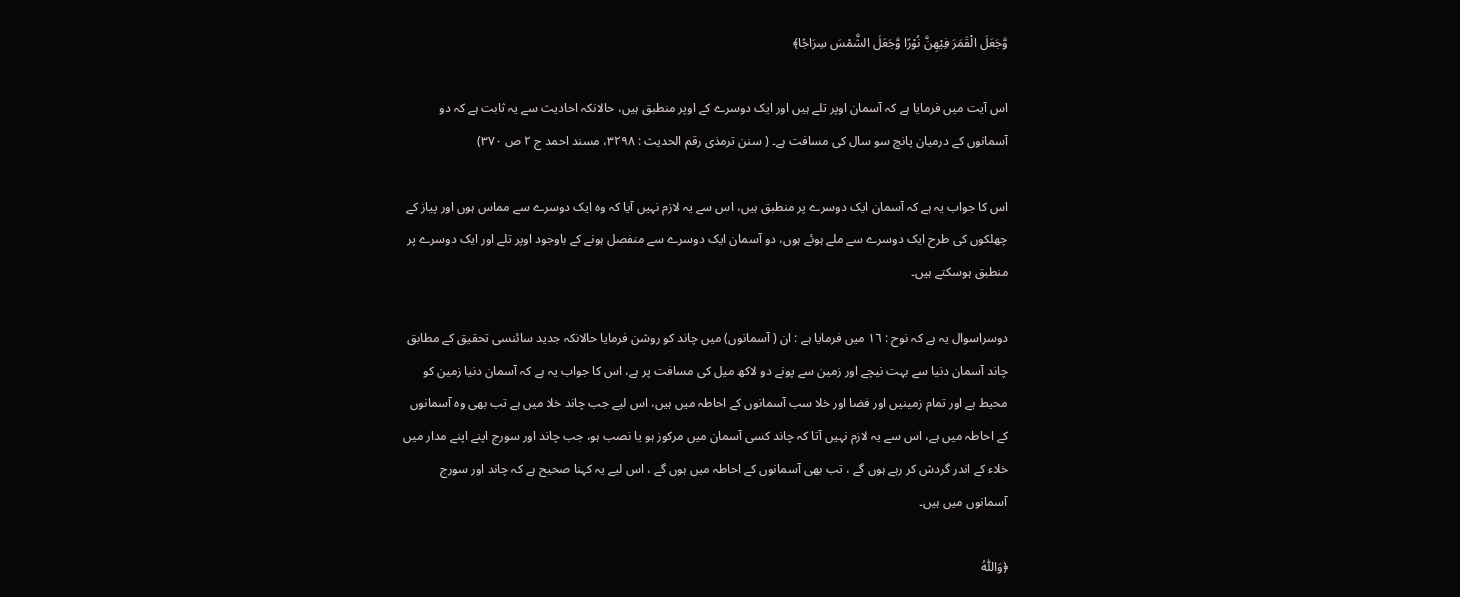وَّجَعَلَ الْقَمَرَ فِيْهِنَّ نُوْرًا وَّجَعَلَ الشَّمْسَ سِرَاجًا﴾

اس آیت میں فرمایا ہے کہ آسمان اوپر تلے ہیں اور ایک دوسرے کے اوپر منطبق ہیں، حالانکہ احادیث سے یہ ثابت ہے کہ دو آسمانوں کے درمیان پانچ سو سال کی مسافت ہے۔ ( سنن ترمذی رقم الحدیث : ٣٢٩٨، مسند احمد ج ٢ ص ٣٧٠)

اس کا جواب یہ ہے کہ آسمان ایک دوسرے پر منطبق ہیں، اس سے یہ لازم نہیں آیا کہ وہ ایک دوسرے سے مماس ہوں اور پیاز کے چھلکوں کی طرح ایک دوسرے سے ملے ہوئے ہوں، دو آسمان ایک دوسرے سے منفصل ہونے کے باوجود اوپر تلے اور ایک دوسرے پر منطبق ہوسکتے ہیں۔

دوسراسوال یہ ہے کہ نوح : ١٦ میں فرمایا ہے : ان ( آسمانوں) میں چاند کو روشن فرمایا حالانکہ جدید سائنسی تحقیق کے مطابق چاند آسمان دنیا سے بہت نیچے اور زمین سے پونے دو لاکھ میل کی مسافت پر ہے، اس کا جواب یہ ہے کہ آسمان دنیا زمین کو محیط ہے اور تمام زمینیں اور فضا اور خلا سب آسمانوں کے احاطہ میں ہیں، اس لیے جب چاند خلا میں ہے تب بھی وہ آسمانوں کے احاطہ میں ہے، اس سے یہ لازم نہیں آتا کہ چاند کسی آسمان میں مرکوز ہو یا نصب ہو، جب چاند اور سورج اپنے اپنے مدار میں خلاء کے اندر گردش کر رہے ہوں گے ، تب بھی آسمانوں کے احاطہ میں ہوں گے ، اس لیے یہ کہنا صحیح ہے کہ چاند اور سورج آسمانوں میں ہیں۔

﴿وَاللّٰهُ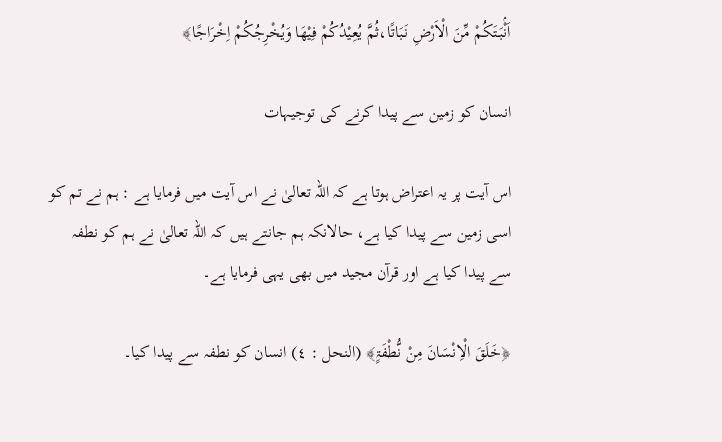اَنْۢبَتَكُمْ مِّنَ الْاَرْضِ نَبَاتًا،ثُمَّ يُعِيْدُكُمْ فِيْهَا وَيُخْرِجُكُمْ اِخْرَاجًا﴾

انسان کو زمین سے پیدا کرنے کی توجیہات

اس آیت پر یہ اعتراض ہوتا ہے کہ اللہ تعالیٰ نے اس آیت میں فرمایا ہے : ہم نے تم کو اسی زمین سے پیدا کیا ہے، حالانکہ ہم جانتے ہیں کہ اللہ تعالیٰ نے ہم کو نطفہ سے پیدا کیا ہے اور قرآن مجید میں بھی یہی فرمایا ہے۔

﴿خَلَقَ الْاِنْسَانَ مِنْ نُّطْفَۃٍ﴾ (النحل : ٤) انسان کو نطفہ سے پیدا کیا۔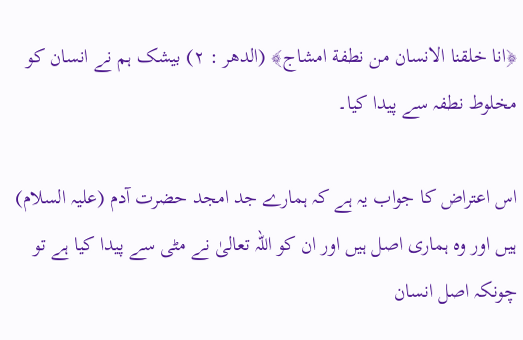﴿انا خلقنا الانسان من نطفة امشاج﴾ (الدھر : ٢) بیشک ہم نے انسان کو مخلوط نطفہ سے پیدا کیا۔

اس اعتراض کا جواب یہ ہے کہ ہمارے جد امجد حضرت آدم (علیہ السلام) ہیں اور وہ ہماری اصل ہیں اور ان کو اللہ تعالیٰ نے مٹی سے پیدا کیا ہے تو چونکہ اصل انسان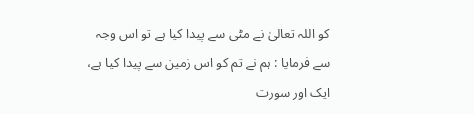کو اللہ تعالیٰ نے مٹی سے پیدا کیا ہے تو اس وجہ سے فرمایا : ہم نے تم کو اس زمین سے پیدا کیا ہے، ایک اور سورت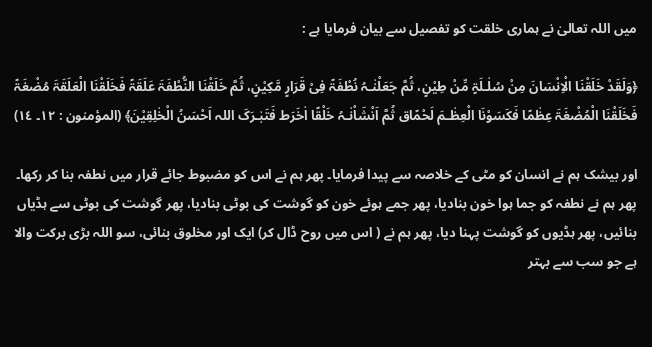میں اللہ تعالیٰ نے ہماری خلقت کو تفصیل سے بیان فرمایا ہے :

﴿وَلَقَدْ خَلَقْنَا الْاِنْسَانَ مِنْ سُلٰـلَۃٍ مِّنْ طِیْنٍ، ثُمَّ جَعَلْنٰـہُ نُطْفَۃً فِیْ قَرَارٍ مَّکِیْنٍ، ثُمَّ خَلَقْنَا النُّطْفَۃَ عَلَقَۃً فَخَلَقْنَا الْعَلَقَۃَ مُضْغَۃً فَخَلَقْنَا الْمُضْغَۃَ عِظٰمًا فَکَسَوْنَا الْعِظٰـمَ لَحْمًاق ثُمَّ اَنْشَاْنٰـہُ خَلْقًا اٰخَرَط فَتَبٰـرَکَ اللہ اَحْسَنُ الْخٰلِقِیْنَ﴾ (المؤمنون : ١٢۔ ١٤)

اور بیشک ہم نے انسان کو مٹی کے خلاصہ سے پیدا فرمایا۔ پھر ہم نے اس کو مضبوط جائے قرار میں نطفہ بنا کر رکھا۔ پھر ہم نے نطفہ کو جما ہوا خون بنادیا، پھر جمے ہوئے خون کو گوشت کی بوٹی بنادیا، پھر گوشت کی بوٹی سے ہڈیاں بنائیں، پھر ہڈیوں کو گوشت پہنا دیا، پھر ہم نے ( اس میں روح ڈال کر) ایک اور مخلوق بنائی، سو اللہ بڑی برکت والا ہے جو سب سے بہتر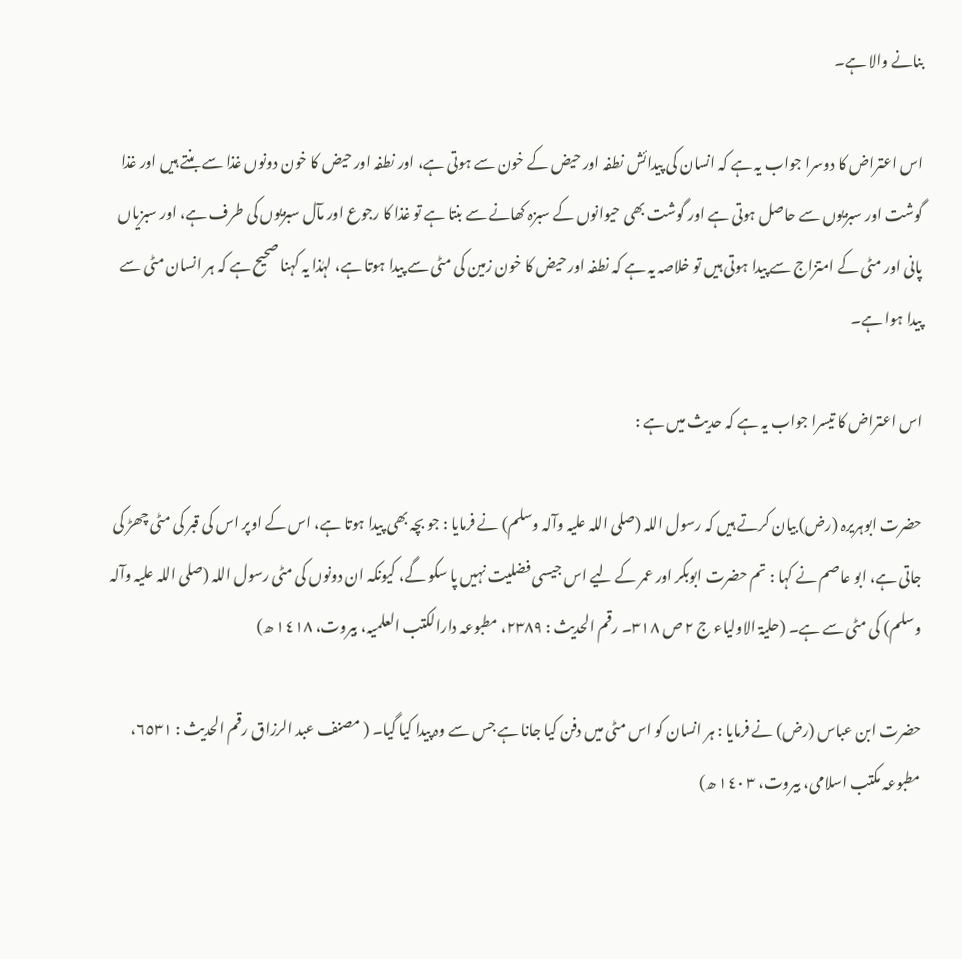بنانے والا ہے۔

اس اعتراض کا دوسرا جواب یہ ہے کہ انسان کی پیدائش نطفہ اور حیض کے خون سے ہوتی ہے، اور نطفہ اور حیض کا خون دونوں غذا سے بنتے ہیں اور غذا گوشت اور سبزیوں سے حاصل ہوتی ہے اور گوشت بھی حیوانوں کے سبزہ کھانے سے بنتا ہے تو غذا کا رجوع اور مآل سبزیوں کی طرف ہے، اور سبزیاں پانی اور مٹی کے امتزاج سے پیدا ہوتی ہیں تو خلاصہ یہ ہے کہ نطفہ اور حیض کا خون زمین کی مٹی سے پیدا ہوتا ہے، لہٰذا یہ کہنا صحیح ہے کہ ہر انسان مٹی سے پیدا ہوا ہے۔

اس اعتراض کا تیسرا جواب یہ ہے کہ حدیث میں ہے :

حضرت ابوہریرہ (رض) بیان کرتے ہیں کہ رسول اللہ (صلی اللہ علیہ وآلہ وسلم) نے فرمایا : جو بچہ بھی پیدا ہوتا ہے، اس کے اوپر اس کی قبر کی مٹی چھڑ کی جاتی ہے، ابو عاصم نے کہا : تم حضرت ابوبکر اور عمر کے لیے اس جیسی فضلیت نہیں پا سکو گے، کیونکہ ان دونوں کی مٹی رسول اللہ (صلی اللہ علیہ وآلہ وسلم) کی مٹی سے ہے۔ (حلیۃ الاولیاء ج ٢ ص ٣١٨۔ رقم الحدیث : ٢٣٨٩، مطبوعہ دارالکتب العلمیہ، بیروت، ١٤١٨ ھ)

حضرت ابن عباس (رض) نے فرمایا : ہر انسان کو اس مٹی میں دفن کیا جانا ہے جس سے وہ پیدا کیا گیا۔ ( مصنف عبد الرزاق رقم الحدیث : ٦٥٣١، مطبوعہ مکتب اسلامی، بیروت، ٣ ١٤٠ ھ)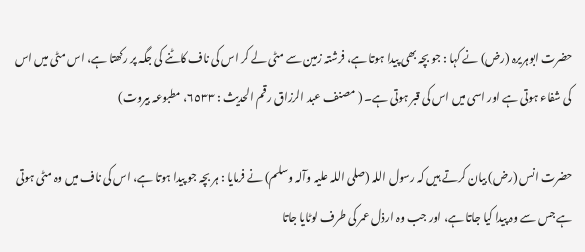حضرت ابوہریرہ (رض) نے کہا : جو بچہ بھی پیدا ہوتا ہے، فرشتہ زمین سے مٹی لے کر اس کی ناف کاٹنے کی جگہ پر رکھتا ہے، اس مٹی میں اس کی شفاء ہوتی ہے اور اسی میں اس کی قبر ہوتی ہے۔ ( مصنف عبد الرزاق رقم الحدیث : ٦٥٣٣، مطبوعہ بیروت)

حضرت انس (رض) بیان کرتے ہیں کہ رسول اللہ (صلی اللہ علیہ وآلہ وسلم) نے فرمایا : ہر بچہ جو پیدا ہوتا ہے، اس کی ناف میں وہ مٹی ہوتی ہے جس سے وہ پیدا کیا جاتا ہے، اور جب وہ ارذل عمر کی طرف لوٹایا جاتا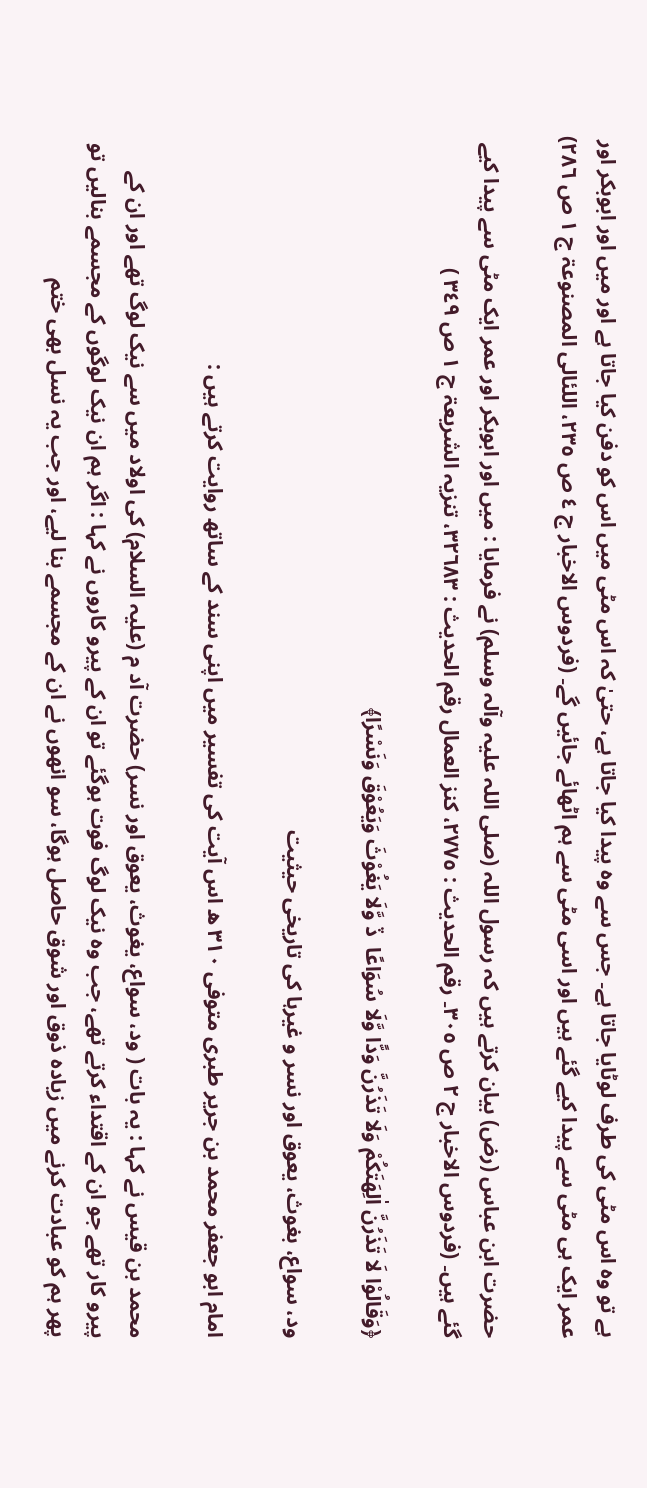ہے تو وہ اس مٹی کی طرف لوٹایا جاتا ہے۔ جس سے وہ پیدا کیا جاتا ہے، حتیٰ کہ اس مٹی میں اس کو دفن کیا جاتا ہے اور میں اور ابوبکر اور عمر ایک ہی مٹی سے پیدا کیے گئے ہیں اور اسی مٹی سے ہم اٹھائے جائیں گے۔ (فردوس الاخبار ج ٤ ص ٢٣٥، اللئالی المصنوعۃ ج ١ ص ٢٨٦)

حضرت ابن عباس (رض) بیان کرتے ہیں کہ رسول اللہ (صلی اللہ علیہ وآلہ وسلم) نے فرمایا : میں اور ابوبکر اور عمر ایک مٹی سے پیدا کیے گئے ہیں۔ (فردوس الاخبار ج ٢ ص ٣٠٥۔ رقم الحدیث : ٢٧٧٥، کنز العمال رقم الحدیث : ٣٢٦٨٣، تنزیہ الشریعۃ ج ١ ص ٣٤٩ )

﴿وَقَالُوْا لَا تَذَرُنَّ اٰلِهَتَكُمْ وَلَا تَذَرُنَّ وَدًّا وَّلَا سُوَاعًا  ڏ وَّلَا يَغُوْثَ وَيَعُوْقَ وَنَسْرًا﴾

ود، سواع، بغوث، یعوق اور نسر و غیرہا کی تاریخی حیثیت

امام ابو جعفر محمد بن جریر طبری متوفی ٣١٠ ھ اس آیت کی تفسیر میں اپنی سند کے ساتھ روایت کرتے ہیں :

محمد بن قیس نے کہا : یہ بات ( ود، سواع، یغوث، یعوق اور نسر) حضرت آد م (علیہ السلام) کی اولاد میں سے نیک لوگ تھے اور ان کے پیرو کار تھے جو ان کے اقتداء کرتے تھے، جب وہ نیک لوگ فوت ہوگئے تو ان کے پیرو کاروں نے کہا : اگر ہم ان نیک لوگوں کے مجسمے بنالیں تو پھر ہم کو عبادت کرنے میں زیادہ ذوق اور شوق حاصل ہوگا، سو انھوں نے ان کے مجسمے بنا لیے، اور جب یہ نسل بھی ختم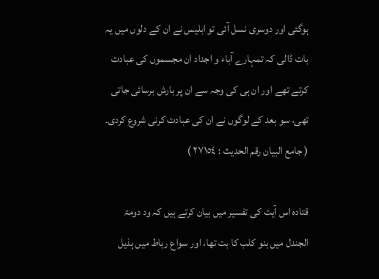ہوگئی اور دوسری نسل آئی تو ابلیس نے ان کے دلوں میں یہ بات ڈالی کہ تمہارے آباء و اجداد ان مجسموں کی عبادت کرتے تھے اور ان ہی کی وجہ سے ان پر بارش برسائی جاتی تھی، سو بعد کے لوگوں نے ان کی عبادت کرنی شروع کردی۔ ( جامع البیان رقم الحدیث : ٢٧١٥٤ )

قتادہ اس آیت کی تفسیر میں بیان کرتے ہیں کہ ود دومۃ الجندل میں بنو کلب کا بت تھا، اور سواع رباط میں ہذیل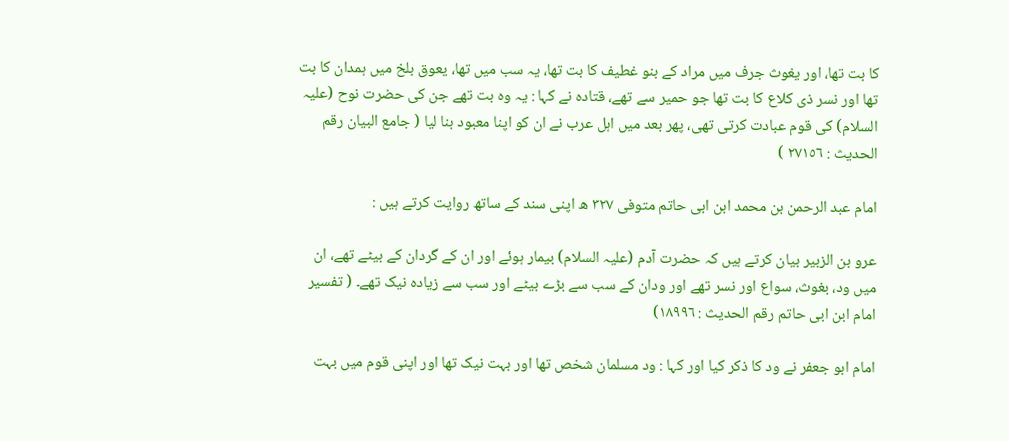کا بت تھا، اور یغوث جرف میں مراد کے بنو غطیف کا بت تھا، یہ سب میں تھا، یعوق بلخ میں ہمدان کا بت تھا اور نسر ذی کلاع کا بت تھا جو حمیر سے تھے، قتادہ نے کہا : یہ وہ بت تھے جن کی حضرت نوح (علیہ السلام) کی قوم عبادت کرتی تھی، پھر بعد میں اہل عرب نے ان کو اپنا معبود بنا لیا ( جامع البیان رقم الحدیث : ٢٧١٥٦ )

امام عبد الرحمن بن محمد ابن ابی حاتم متوفی ٣٢٧ ھ اپنی سند کے ساتھ روایت کرتے ہیں :

عرو بن الزبیر بیان کرتے ہیں کہ حضرت آدم (علیہ السلام) بیمار ہوئے اور ان کے گردان کے بیٹے تھے، ان میں ود، بغوث، سواع اور نسر تھے اور ودان کے سب سے بڑے بیٹے اور سب سے زیادہ نیک تھے۔ ( تفسیر امام ابن ابی حاتم رقم الحدیث : ١٨٩٩٦)

امام ابو جعفر نے ود کا ذکر کیا اور کہا : ود مسلمان شخص تھا اور بہت نیک تھا اور اپنی قوم میں بہت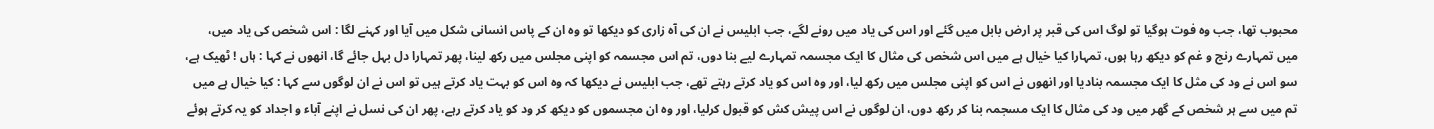محبوب تھا، جب وہ فوت ہوگیا تو لوگ اس کی قبر پر ارض بابل میں گئے اور اس کی یاد میں رونے لگے، جب ابلیس نے ان کی آہ زاری کو دیکھا تو وہ ان کے پاس انسانی شکل میں آیا اور کہنے لگا : اس شخص کی یاد میں، میں تمہارے رنج و غم کو دیکھ رہا ہوں، تمہارا کیا خیال ہے میں اس شخص کی مثال کا ایک مجسمہ تمہارے لیے بنا دوں، تم اس مجسمہ کو اپنی مجلس میں رکھ لینا، پھر تمہارا دل بہل جائے گا، انھوں نے کہا : ہاں ! ٹھیک ہے، سو اس نے ود کی مثل کا ایک مجسمہ بنادیا اور انھوں نے اس کو اپنی مجلس میں رکھ لیا، اور وہ اس کو یاد کرتے رہتے تھے، جب ابلیس نے دیکھا کہ وہ اس کو بہت یاد کرتے ہیں تو اس نے ان لوگوں سے کہا : کیا خیال ہے میں تم میں سے ہر شخص کے گھر میں ود کی مثال کا ایک مسجمہ بنا کر رکھ دوں، ان لوگوں نے اس پیش کش کو قبول کرلیا، اور وہ ان مجسموں کو دیکھ کر ود کو یاد کرتے رہے، پھر ان کی نسل نے اپنے آباء و اجداد کو یہ کرتے ہوئے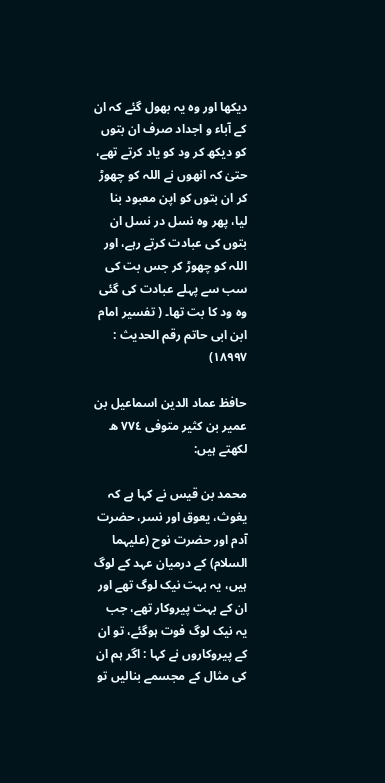دیکھا اور وہ یہ بھول گئے کہ ان کے آباء و اجداد صرف ان بتوں کو دیکھ کر ود کو یاد کرتے تھے، حتیٰ کہ انھوں نے اللہ کو چھوڑ کر ان بتوں کو اپن معبود بنا لیا، پھر وہ نسل در نسل ان بتوں کی عبادت کرتے رہے، اور اللہ کو چھوڑ کر جس بت کی سب سے پہلے عبادت کی گئی وہ ود کا بت تھا۔ ( تفسیر امام ابن ابی حاتم رقم الحدیث : ١٨٩٩٧)

حافظ عماد الدین اسماعیل بن عمیر بن کثیر متوفی ٧٧٤ ھ لکھتے ہیں:

محمد بن قیس نے کہا ہے کہ یغوث، یعوق اور نسر، حضرت آدم اور حضرت نوح (علیہما السلام) کے درمیان عہد کے لوگ ہیں، یہ بہت نیک لوگ تھے اور ان کے بہت پیروکار تھے، جب یہ نیک لوگ فوت ہوگئے، تو ان کے پیروکاروں نے کہا : اگر ہم ان کی مثال کے مجسمے بنالیں تو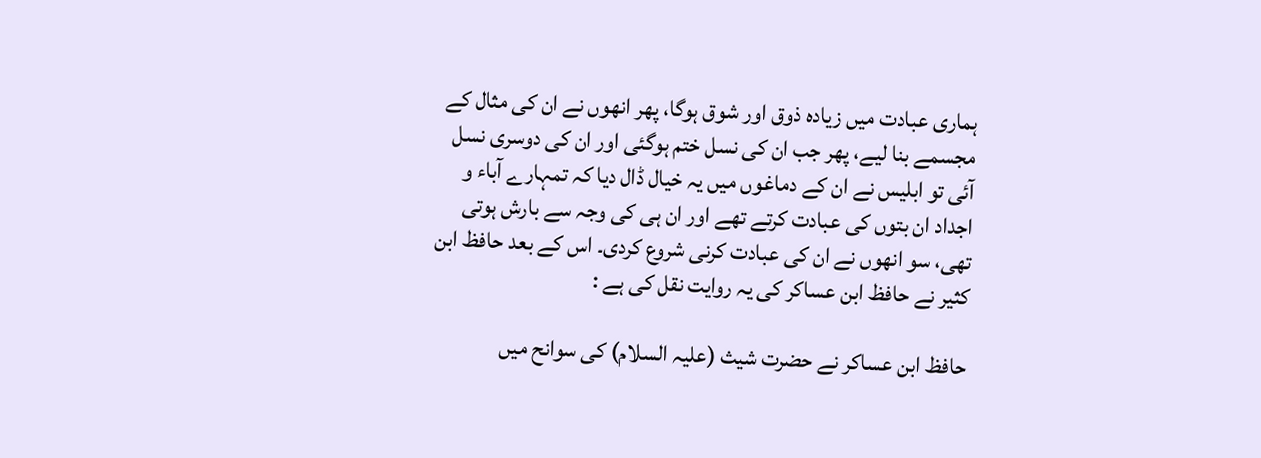ہماری عبادت میں زیادہ ذوق اور شوق ہوگا، پھر انھوں نے ان کی مثال کے مجسمے بنا لیے، پھر جب ان کی نسل ختم ہوگئی اور ان کی دوسری نسل آئی تو ابلیس نے ان کے دماغوں میں یہ خیال ڈال دیا کہ تمہارے آباء و اجداد ان بتوں کی عبادت کرتے تھے اور ان ہی کی وجہ سے بارش ہوتی تھی، سو انھوں نے ان کی عبادت کرنی شروع کردی۔ اس کے بعد حافظ ابن کثیر نے حافظ ابن عساکر کی یہ روایت نقل کی ہے :

حافظ ابن عساکر نے حضرت شیث (علیہ السلام) کی سوانح میں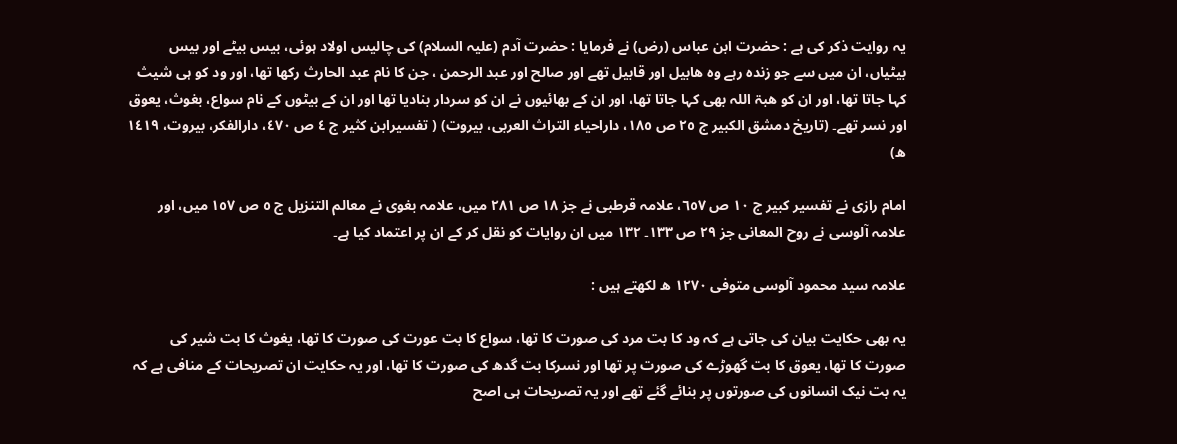یہ روایت ذکر کی ہے : حضرت ابن عباس (رض) نے فرمایا : حضرت آدم (علیہ السلام) کی چالیس اولاد ہوئی، بیس بیٹے اور بیس بیٹیاں، ان میں سے جو زندہ رہے وہ ھابیل اور قابیل تھے اور صالح اور عبد الرحمن ، جن کا نام عبد الحارث رکھا تھا، اور ود کو ہی شیث کہا جاتا تھا، اور ان کو ھبۃ اللہ بھی کہا جاتا تھا، اور ان کے بھائیوں نے ان کو سردار بنادیا تھا اور ان کے بیٹوں کے نام سواع، بغوث، یعوق اور نسر تھے۔ (تاریخ دمشق الکبیر ج ٢٥ ص ١٨٥، داراحیاء التراث العربی، بیروت) ( تفسیرابن کثیر ج ٤ ص ٤٧٠، دارالفکر، بیروت، ١٤١٩ ھ)

امام رازی نے تفسیر کبیر ج ١٠ ص ٦٥٧، علامہ قرطبی نے جز ١٨ ص ٢٨١ میں، علامہ بغوی نے معالم التنزیل ج ٥ ص ١٥٧ میں، اور علامہ آلوسی نے روح المعانی جز ٢٩ ص ١٣٣۔ ١٣٢ میں ان روایات کو نقل کر کے ان پر اعتماد کیا ہے۔

علامہ سید محمود آلوسی متوفی ١٢٧٠ ھ لکھتے ہیں :

یہ بھی حکایت بیان کی جاتی ہے کہ ود کا بت مرد کی صورت کا تھا، سواع کا بت عورت کی صورت کا تھا، یغوث کا بت شیر کی صورت کا تھا، یعوق کا بت گھوڑے کی صورت پر تھا اور نسرکا بت گدھ کی صورت کا تھا، اور یہ حکایت ان تصریحات کے منافی ہے کہ یہ بت نیک انسانوں کی صورتوں پر بنائے گئے تھے اور یہ تصریحات ہی اصح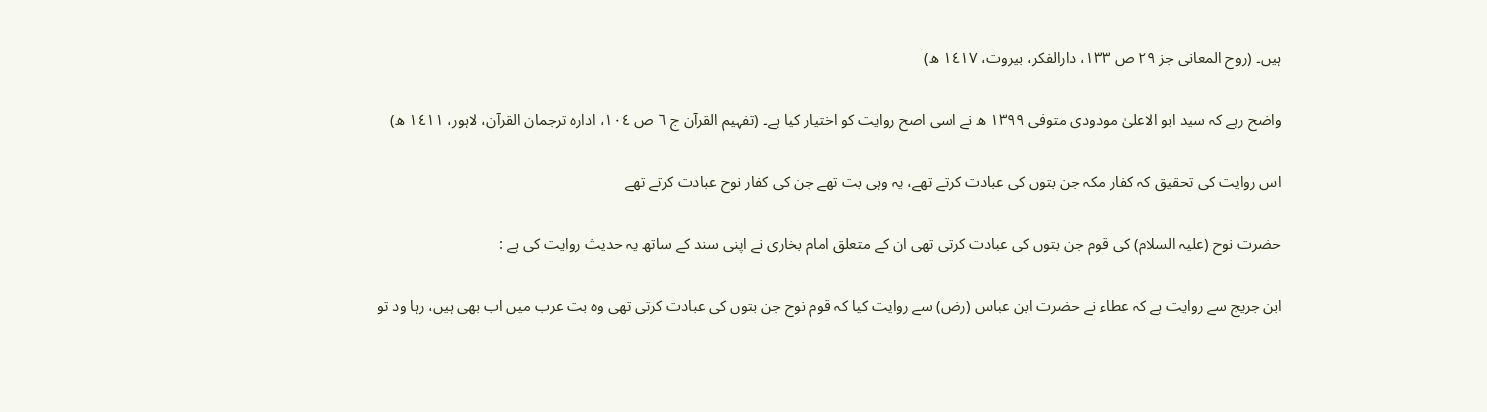ہیں۔ (روح المعانی جز ٢٩ ص ١٣٣، دارالفکر، بیروت، ١٤١٧ ھ)

واضح رہے کہ سید ابو الاعلیٰ مودودی متوفی ١٣٩٩ ھ نے اسی اصح روایت کو اختیار کیا ہے۔ (تفہیم القرآن ج ٦ ص ١٠٤، ادارہ ترجمان القرآن، لاہور، ١٤١١ ھ)

اس روایت کی تحقیق کہ کفار مکہ جن بتوں کی عبادت کرتے تھے، یہ وہی بت تھے جن کی کفار نوح عبادت کرتے تھے

حضرت نوح (علیہ السلام) کی قوم جن بتوں کی عبادت کرتی تھی ان کے متعلق امام بخاری نے اپنی سند کے ساتھ یہ حدیث روایت کی ہے :

ابن جریج سے روایت ہے کہ عطاء نے حضرت ابن عباس (رض) سے روایت کیا کہ قوم نوح جن بتوں کی عبادت کرتی تھی وہ بت عرب میں اب بھی ہیں، رہا ود تو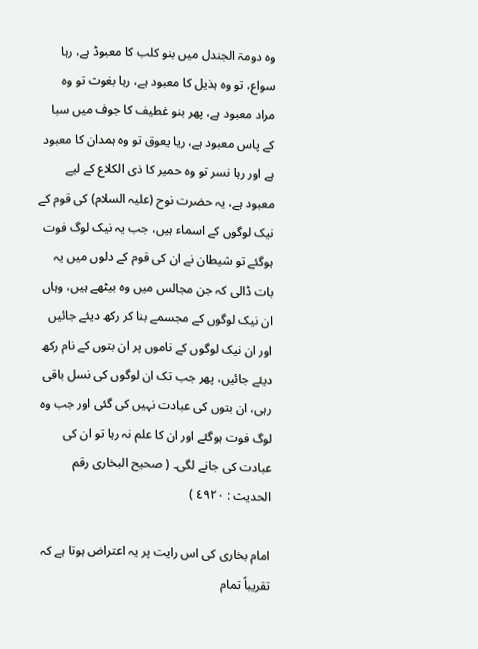وہ دومۃ الجندل میں بنو کلب کا معبوڈ ہے، رہا سواع، تو وہ ہذیل کا معبود ہے، رہا بغوث تو وہ مراد معبود ہے، پھر بنو غطیف کا جوف میں سبا کے پاس معبود ہے، ریا یعوق تو وہ ہمدان کا معبود ہے اور رہا نسر تو وہ حمیر کا ذی الکلاع کے لیے معبود ہے، یہ حضرت نوح (علیہ السلام) کی قوم کے نیک لوگوں کے اسماء ہیں، جب یہ نیک لوگ فوت ہوگئے تو شیطان نے ان کی قوم کے دلوں میں یہ بات ڈالی کہ جن مجالس میں وہ بیٹھے ہیں، وہاں ان نیک لوگوں کے مجسمے بنا کر رکھ دیئے جائیں اور ان نیک لوگوں کے ناموں پر ان بتوں کے نام رکھ دیئے جائیں، پھر جب تک ان لوگوں کی نسل باقی رہی، ان بتوں کی عبادت نہیں کی گئی اور جب وہ لوگ فوت ہوگئے اور ان کا علم نہ رہا تو ان کی عبادت کی جانے لگی۔ ( صحیح البخاری رقم الحدیث : ٤٩٢٠ )

امام بخاری کی اس رایت پر یہ اعتراض ہوتا ہے کہ تقریباً تمام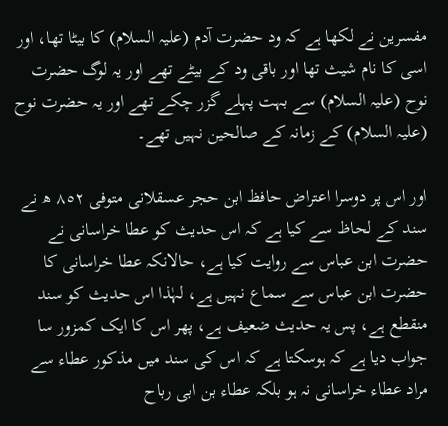مفسرین نے لکھا ہے کہ ود حضرت آدم (علیہ السلام) کا بیٹا تھا، اور اسی کا نام شیث تھا اور باقی ود کے بیٹے تھے اور یہ لوگ حضرت نوح (علیہ السلام) سے بہت پہلے گزر چکے تھے اور یہ حضرت نوح (علیہ السلام) کے زمانہ کے صالحین نہیں تھے۔

اور اس پر دوسرا اعتراض حافظ ابن حجر عسقلانی متوفی ٨٥٢ ھ نے سند کے لحاظ سے کیا ہے کہ اس حدیث کو عطا خراسانی نے حضرت ابن عباس سے روایت کیا ہے، حالانکہ عطا خراسانی کا حضرت ابن عباس سے سماع نہیں ہے، لہٰذا اس حدیث کو سند منقطع ہے، پس یہ حدیث ضعیف ہے، پھر اس کا ایک کمزور سا جواب دیا ہے کہ ہوسکتا ہے کہ اس کی سند میں مذکور عطاء سے مراد عطاء خراسانی نہ ہو بلکہ عطاء بن ابی رباح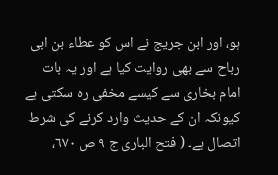ہو، اور ابن جریج نے اس کو عطاء بن ابی رباح سے بھی روایت کیا ہے اور یہ بات امام بخاری سے کیسے مخفی رہ سکتی ہے کیونکہ ان کے حدیث وارد کرنے کی شرط اتصال ہے۔ ( فتح الباری ج ٩ ص ٦٧٠،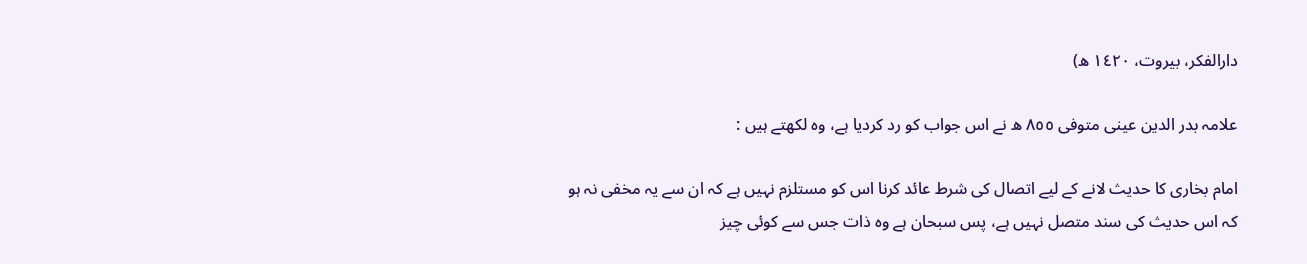دارالفکر، بیروت، ١٤٢٠ ھ)

علامہ بدر الدین عینی متوفی ٨٥٥ ھ نے اس جواب کو رد کردیا ہے، وہ لکھتے ہیں :

امام بخاری کا حدیث لانے کے لیے اتصال کی شرط عائد کرنا اس کو مستلزم نہیں ہے کہ ان سے یہ مخفی نہ ہو کہ اس حدیث کی سند متصل نہیں ہے، پس سبحان ہے وہ ذات جس سے کوئی چیز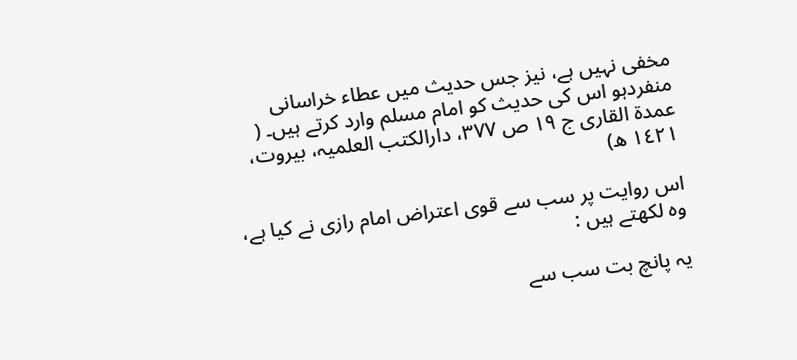مخفی نہیں ہے، نیز جس حدیث میں عطاء خراسانی منفردہو اس کی حدیث کو امام مسلم وارد کرتے ہیں۔ ( عمدۃ القاری ج ١٩ ص ٣٧٧، دارالکتب العلمیہ، بیروت، ١٤٢١ ھ)

اس روایت پر سب سے قوی اعتراض امام رازی نے کیا ہے، وہ لکھتے ہیں :

یہ پانچ بت سب سے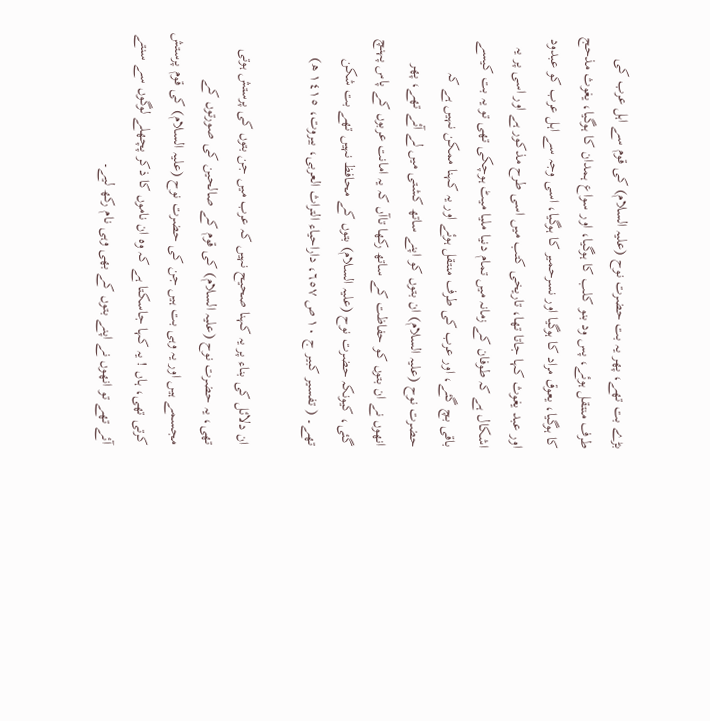بڑے بت تھے، پھر یہ بت حضرت نوح (علیہ السلام) کی قوم سے اہل عرب کی طرف منتقل ہوئے، پس ود بنو کلب کا ہوگیا، اور سواع ہمدان کا ہوگیا، یغوث مذحج کا ہوگیا، یعوق مراد کا ہوگیا اور نسرحمیر کا ہوگیا، اسی وجہ سے اہل عرب کو عبدود اور عبد یغوث کہا جاتا تھا، تاریخی کتب میں اسی طرح مذکور ہے اور اسی پر یہ اشکال ہے کہ طوفان کے زمانہ میں تمام دنیا ملیا میٹ ہوچکی تھی تو یہ بت کیسے باقی بچ گئے، اور عرب کی طرف منتقل ہوئے اور یہ کہنا ممکن نہیں ہے کہ حضرت نوح (علیہ السلام) ان بتوں کو اپنے ساتھ کشتی میں لے آئے تھے، پھر انھوں نے ان بتوں کو حفاظت کے ساتھ رکھا تاآں کہ یہ امانت عربوں کے پاس پہنچ گئی، کیونکہ حضرت نوح (علیہ السلام) بتوں کے محافظ نہیں تھے بت شکن تھے۔ ( تفسیر کبیر ج ١٠ ص ٦٥٧، داراحیاء التراث العربی، بیروت، ١٤١٥ ھ)

ان دلائل کی بناء پر یہ کہنا صحیح نہیں کہ عرب میں جن بتوں کی پرستش ہوتی تھی، یہ حضرت نوح (علیہ السلام) کی قوم کے صالحین کی صورتوں کے مجسمے ہیں اور یہ وہی بت ہیں جن کی حضرت نوح (علیہ السلام) کی قوم پرستش کرتی تھی، ہاں ! یہ کہا جاسکتا ہے کہ وہ ان ناموں کا ذکر پچھلے لوگوں سے سنتے آئے تھے تو انھوں نے اپنے بتوں کے بھی وہی نام رکھ لیے۔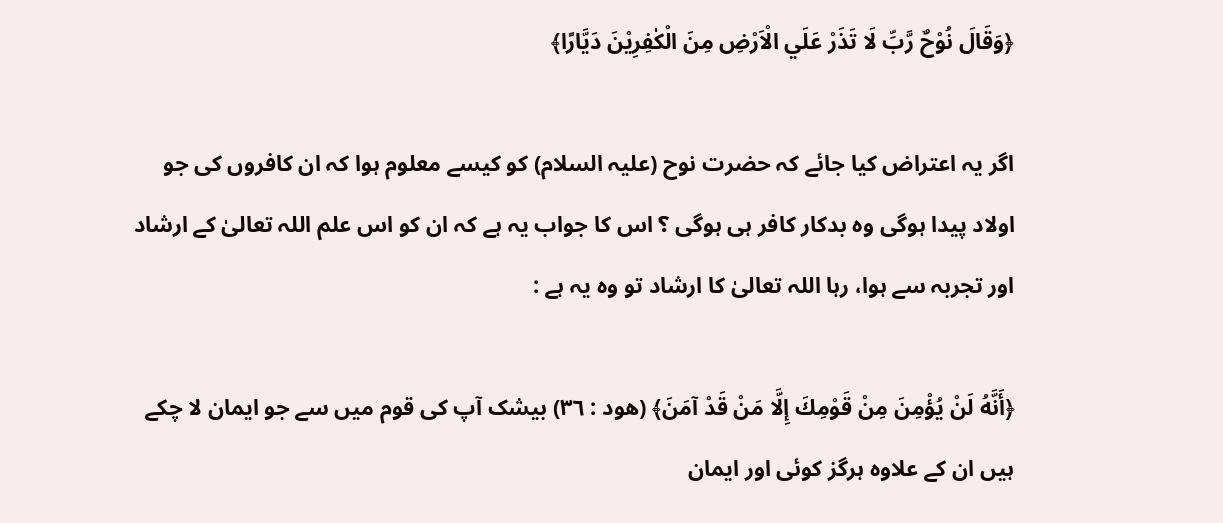﴿وَقَالَ نُوْحٌ رَّبِّ لَا تَذَرْ عَلَي الْاَرْضِ مِنَ الْكٰفِرِيْنَ دَيَّارًا﴾

اگر یہ اعتراض کیا جائے کہ حضرت نوح (علیہ السلام) کو کیسے معلوم ہوا کہ ان کافروں کی جو اولاد پیدا ہوگی وہ بدکار کافر ہی ہوگی ؟ اس کا جواب یہ ہے کہ ان کو اس علم اللہ تعالیٰ کے ارشاد اور تجربہ سے ہوا، رہا اللہ تعالیٰ کا ارشاد تو وہ یہ ہے :

﴿أَنَّهُ لَنْ يُؤْمِنَ مِنْ قَوْمِكَ إِلَّا مَنْ قَدْ آمَنَ﴾ (ھود : ٣٦) بیشک آپ کی قوم میں سے جو ایمان لا چکے ہیں ان کے علاوہ ہرگز کوئی اور ایمان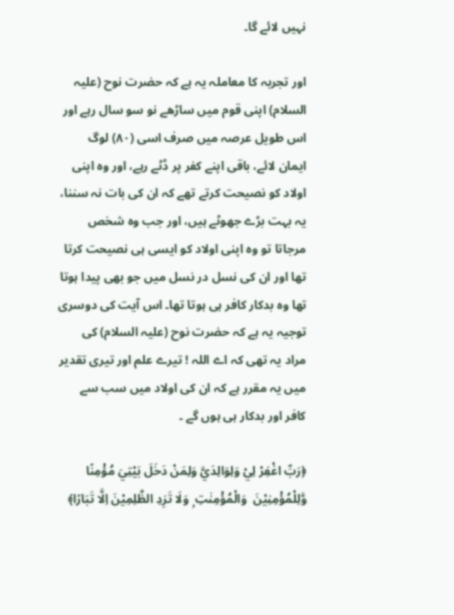نہیں لائے گا۔

اور تجربہ کا معاملہ یہ ہے کہ حضرت نوح (علیہ السلام) اپنی قوم میں ساڑھے نو سو سال رہے اور اس طویل عرصہ میں صرف اسی (٨٠) لوگ ایمان لائے، باقی اپنے کفر پر ڈٹے رہے، اور وہ اپنی اولاد کو نصیحت کرتے تھے کہ ان کی بات نہ سننا، یہ بہت بڑے جھوٹے ہیں، اور جب وہ شخص مرجاتا تو وہ اپنی اولاد کو ایسی ہی نصیحت کرتا تھا اور ان کی نسل در نسل میں جو بھی پیدا ہوتا تھا وہ بدکار کافر ہی ہوتا تھا۔ اس آیت کی دوسری توجیہ یہ ہے کہ حضرت نوح (علیہ السلام) کی مراد یہ تھی کہ اے اللہ ! تیرے علم اور تیری تقدیر میں یہ مقرر ہے کہ ان کی اولاد میں سب سے کافر اور بدکار ہی ہوں گے ۔

﴿رَبِّ اغْفِرْ لِيْ وَلِوَالِدَيَّ وَلِمَنْ دَخَلَ بَيْتِيَ مُؤْمِنًا وَّلِلْمُؤْمِنِيْنَ  وَالْمُؤْمِنٰتِ ۭ وَلَا تَزِدِ الظّٰلِمِيْنَ اِلَّا تَبَارًا﴾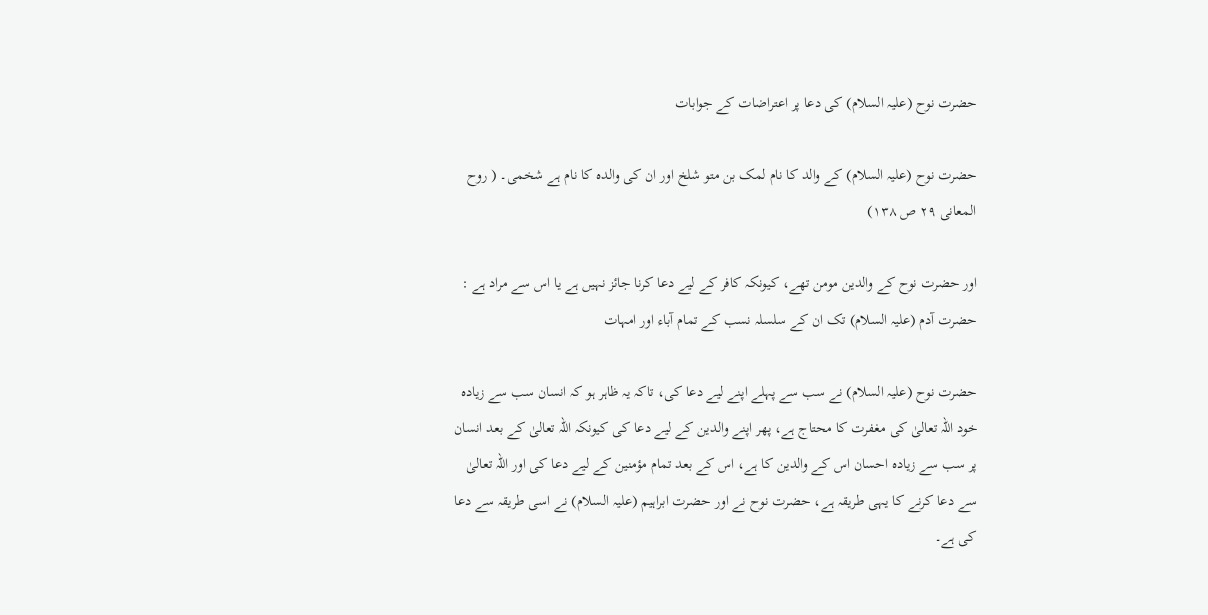حضرت نوح (علیہ السلام) کی دعا پر اعتراضات کے جوابات

حضرت نوح (علیہ السلام) کے والد کا نام لمک بن متو شلخ اور ان کی والدہ کا نام ہے شخمی۔ ( روح المعانی ٢٩ ص ١٣٨)

اور حضرت نوح کے والدین مومن تھے، کیونکہ کافر کے لیے دعا کرنا جائز نہیں ہے یا اس سے مراد ہے : حضرت آدم (علیہ السلام) تک ان کے سلسلہ نسب کے تمام آباء اور امہات

حضرت نوح (علیہ السلام) نے سب سے پہلے اپنے لیے دعا کی، تاکہ یہ ظاہر ہو کہ انسان سب سے زیادہ خود اللہ تعالیٰ کی مغفرت کا محتاج ہے، پھر اپنے والدین کے لیے دعا کی کیونکہ اللہ تعالیٰ کے بعد انسان پر سب سے زیادہ احسان اس کے والدین کا ہے، اس کے بعد تمام مؤمنین کے لیے دعا کی اور اللہ تعالیٰ سے دعا کرنے کا یہی طریقہ ہے، حضرت نوح نے اور حضرت ابراہیم (علیہ السلام) نے اسی طریقہ سے دعا کی ہے۔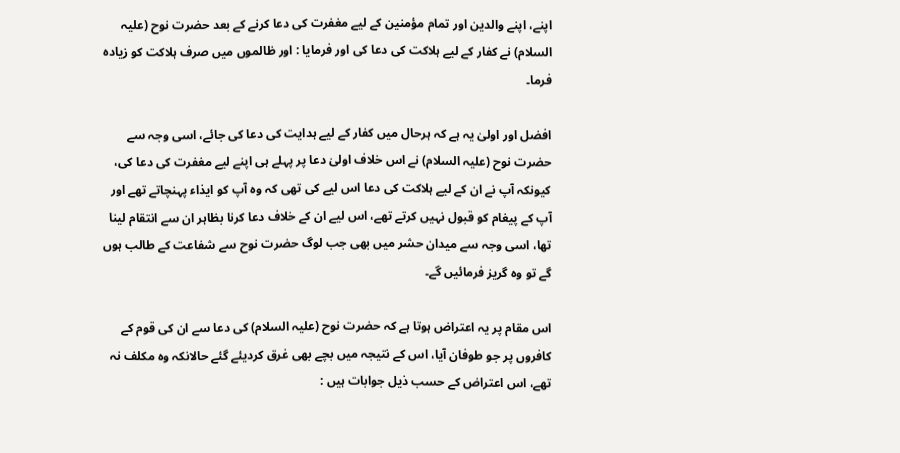اپنے، اپنے والدین اور تمام مؤمنین کے لیے مغفرت کی دعا کرنے کے بعد حضرت نوح (علیہ السلام) نے کفار کے لیے ہلاکت کی دعا کی اور فرمایا : اور ظالموں میں صرف ہلاکت کو زیادہ فرما۔

افضل اور اولیٰ یہ ہے کہ ہرحال میں کفار کے لیے ہدایت کی دعا کی جائے، اسی وجہ سے حضرت نوح (علیہ السلام) نے اس خلاف اولیٰ دعا پر پہلے ہی اپنے لیے مغفرت کی دعا کی، کیونکہ آپ نے ان کے لیے ہلاکت کی دعا اس لیے کی تھی کہ وہ آپ کو ایذاء پہنچاتے تھے اور آپ کے پیغام کو قبول نہیں کرتے تھے، اس لیے ان کے خلاف دعا کرنا بظاہر ان سے انتقام لینا تھا، اسی وجہ سے میدان حشر میں بھی جب لوگ حضرت نوح سے شفاعت کے طالب ہوں گے تو وہ گریز فرمائیں گے۔

اس مقام پر یہ اعتراض ہوتا ہے کہ حضرت نوح (علیہ السلام) کی دعا سے ان کی قوم کے کافروں پر جو طوفان آیا، اس کے نتیجہ میں بچے بھی غرق کردیئے گئے حالانکہ وہ مکلف نہ تھے، اس اعتراض کے حسب ذیل جوابات ہیں :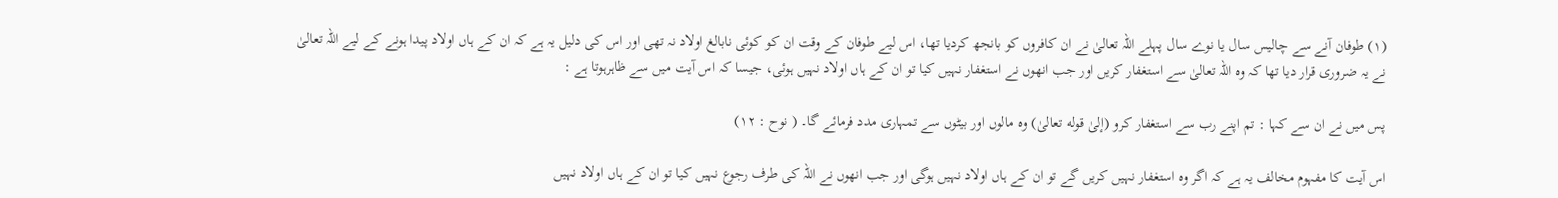(١) طوفان آنے سے چالیس سال یا نوے سال پہلے اللہ تعالیٰ نے ان کافروں کو بانجھ کردیا تھا، اس لیے طوفان کے وقت ان کو کوئی نابالغ اولاد نہ تھی اور اس کی دلیل یہ ہے کہ ان کے ہاں اولاد پیدا ہونے کے لیے اللہ تعالیٰ نے یہ ضروری قرار دیا تھا کہ وہ اللہ تعالیٰ سے استغفار کریں اور جب انھوں نے استغفار نہیں کیا تو ان کے ہاں اولاد نہیں ہوئی، جیسا کہ اس آیت میں سے ظاہرہوتا ہے :

پس میں نے ان سے کہا : تم اپنے رب سے استغفار کرو (إلیٰ قوله تعالیٰ) وہ مالوں اور بیٹوں سے تمہاری مدد فرمائے گا۔ ( نوح : ١٢)

اس آیت کا مفہوم مخالف یہ ہے کہ اگر وہ استغفار نہیں کریں گے تو ان کے ہاں اولاد نہیں ہوگی اور جب انھوں نے اللہ کی طرف رجوع نہیں کیا تو ان کے ہاں اولاد نہیں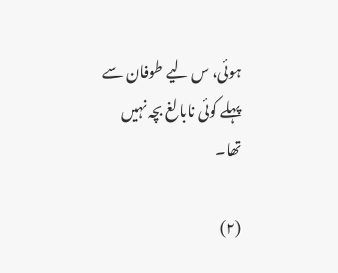ہوئی، س لیے طوفان سے پہلے کوئی نابالغ بچہ نہیں تھا۔

(٢)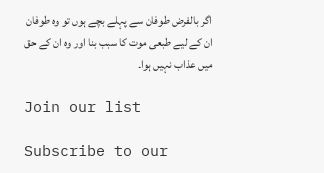اگر بالفرض طوفان سے پہلے بچے ہوں تو وہ طوفان ان کے لیے طبعی موت کا سبب بنا اور وہ ان کے حق میں عذاب نہیں ہوا۔

Join our list

Subscribe to our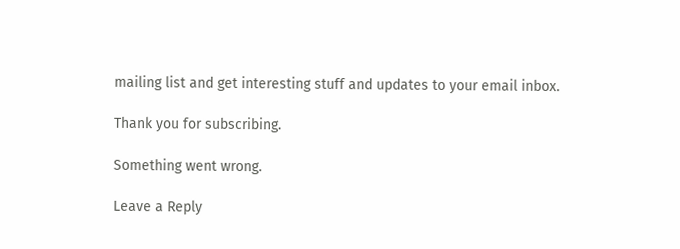mailing list and get interesting stuff and updates to your email inbox.

Thank you for subscribing.

Something went wrong.

Leave a Reply